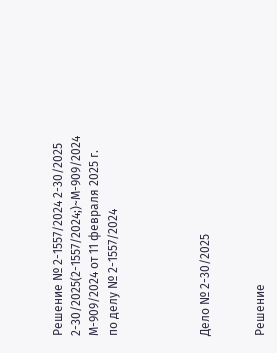Решение № 2-1557/2024 2-30/2025 2-30/2025(2-1557/2024;)~М-909/2024 М-909/2024 от 11 февраля 2025 г. по делу № 2-1557/2024




Дело № 2-30/2025


Решение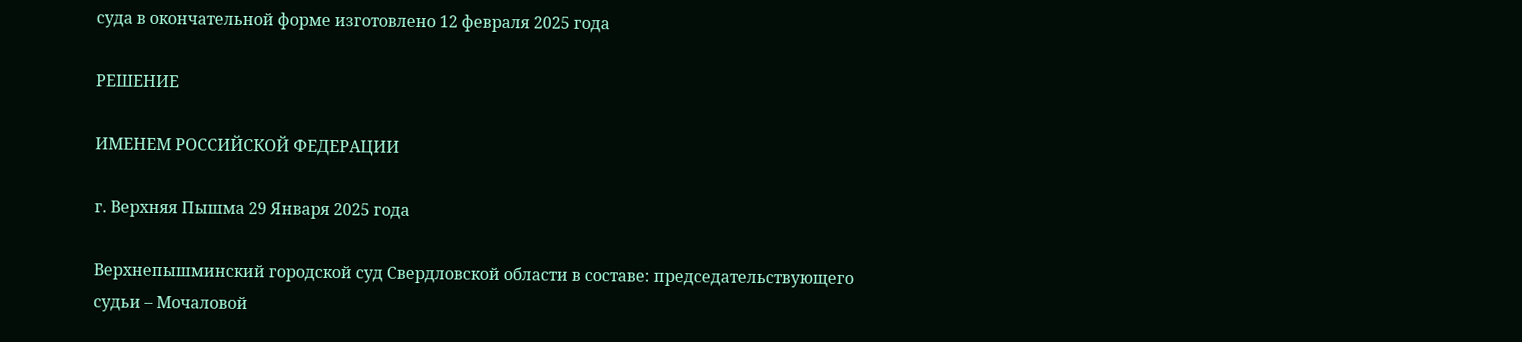суда в окончательной форме изготовлено 12 февраля 2025 года

РЕШЕНИЕ

ИМЕНЕМ РОССИЙСКОЙ ФЕДЕРАЦИИ

г. Верхняя Пышма 29 Января 2025 года

Верхнепышминский городской суд Свердловской области в составе: председательствующего судьи – Мочаловой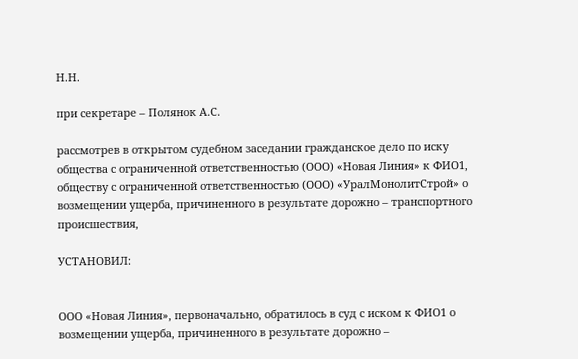Н.Н.

при секретаре – Полянок А.С.

рассмотрев в открытом судебном заседании гражданское дело по иску общества с ограниченной ответственностью (ООО) «Новая Линия» к ФИО1, обществу с ограниченной ответственностью (ООО) «УралМонолитСтрой» о возмещении ущерба, причиненного в результате дорожно – транспортного происшествия,

УСТАНОВИЛ:


ООО «Новая Линия», первоначально, обратилось в суд с иском к ФИО1 о возмещении ущерба, причиненного в результате дорожно –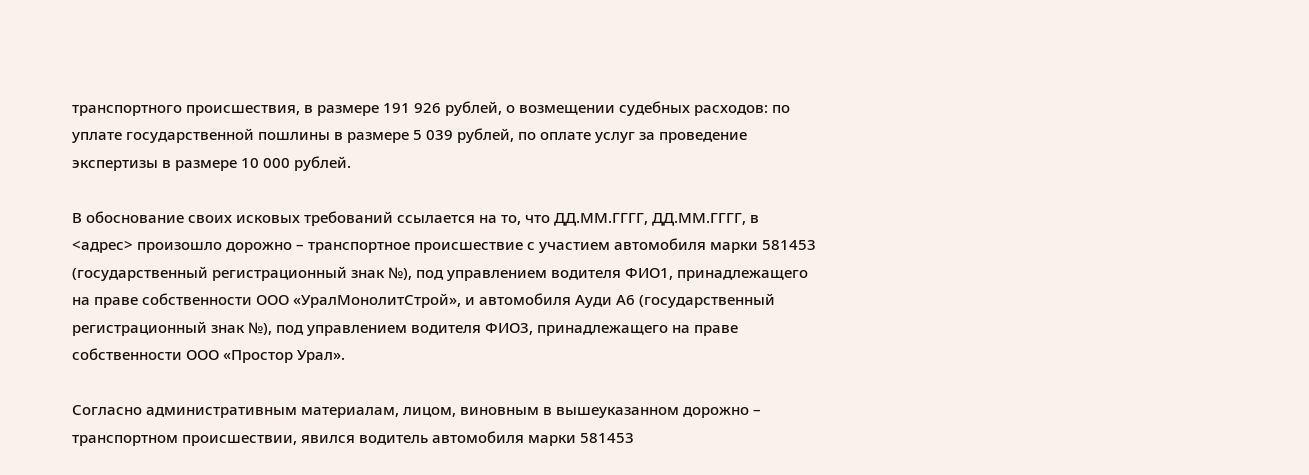транспортного происшествия, в размере 191 926 рублей, о возмещении судебных расходов: по уплате государственной пошлины в размере 5 039 рублей, по оплате услуг за проведение экспертизы в размере 10 000 рублей.

В обоснование своих исковых требований ссылается на то, что ДД.ММ.ГГГГ, ДД.ММ.ГГГГ, в <адрес> произошло дорожно – транспортное происшествие с участием автомобиля марки 581453 (государственный регистрационный знак №), под управлением водителя ФИО1, принадлежащего на праве собственности ООО «УралМонолитСтрой», и автомобиля Ауди А6 (государственный регистрационный знак №), под управлением водителя ФИО3, принадлежащего на праве собственности ООО «Простор Урал».

Согласно административным материалам, лицом, виновным в вышеуказанном дорожно – транспортном происшествии, явился водитель автомобиля марки 581453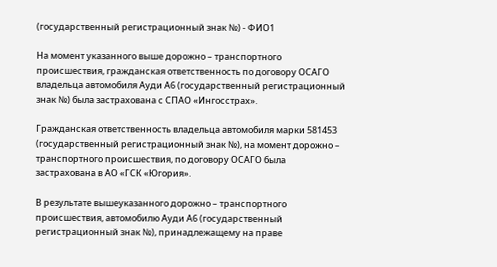(государственный регистрационный знак №) - ФИО1

На момент указанного выше дорожно – транспортного происшествия, гражданская ответственность по договору ОСАГО владельца автомобиля Ауди А6 (государственный регистрационный знак №) была застрахована с СПАО «Ингосстрах».

Гражданская ответственность владельца автомобиля марки 581453 (государственный регистрационный знак №), на момент дорожно – транспортного происшествия, по договору ОСАГО была застрахована в АО «ГСК «Югория».

В результате вышеуказанного дорожно – транспортного происшествия, автомобилю Ауди А6 (государственный регистрационный знак №), принадлежащему на праве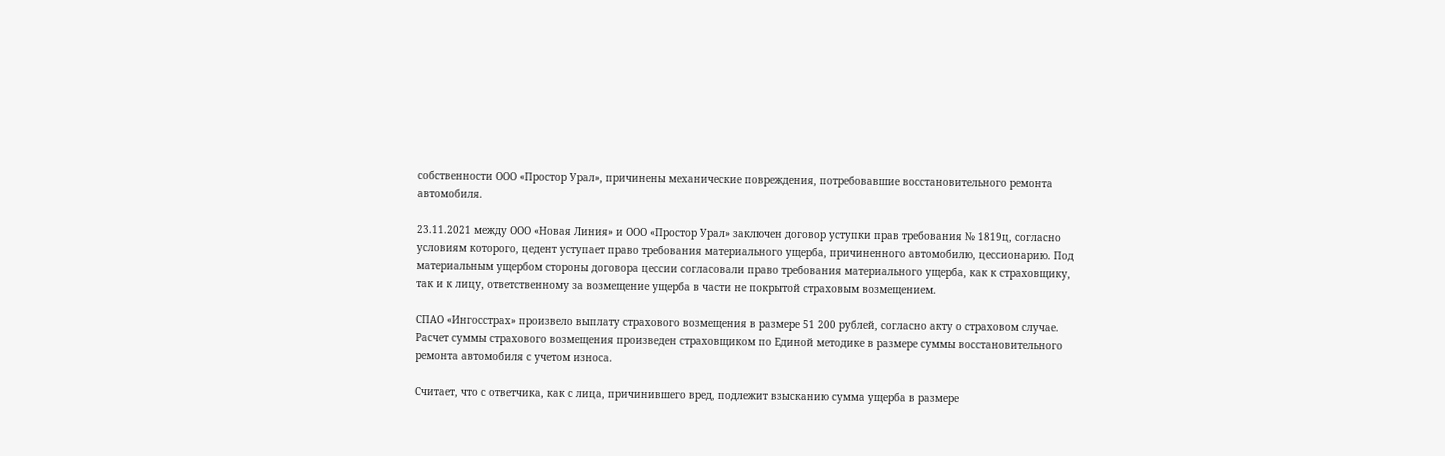собственности ООО «Простор Урал», причинены механические повреждения, потребовавшие восстановительного ремонта автомобиля.

23.11.2021 между ООО «Новая Линия» и ООО «Простор Урал» заключен договор уступки прав требования № 1819ц, согласно условиям которого, цедент уступает право требования материального ущерба, причиненного автомобилю, цессионарию. Под материальным ущербом стороны договора цессии согласовали право требования материального ущерба, как к страховщику, так и к лицу, ответственному за возмещение ущерба в части не покрытой страховым возмещением.

СПАО «Ингосстрах» произвело выплату страхового возмещения в размере 51 200 рублей, согласно акту о страховом случае. Расчет суммы страхового возмещения произведен страховщиком по Единой методике в размере суммы восстановительного ремонта автомобиля с учетом износа.

Считает, что с ответчика, как с лица, причинившего вред, подлежит взысканию сумма ущерба в размере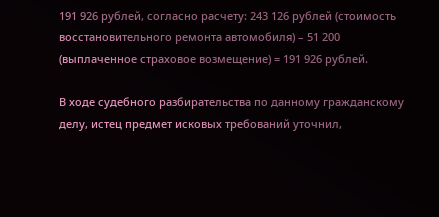191 926 рублей, согласно расчету: 243 126 рублей (стоимость восстановительного ремонта автомобиля) – 51 200 (выплаченное страховое возмещение) = 191 926 рублей.

В ходе судебного разбирательства по данному гражданскому делу, истец предмет исковых требований уточнил,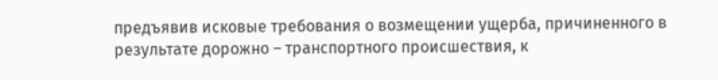предъявив исковые требования о возмещении ущерба, причиненного в результате дорожно – транспортного происшествия, к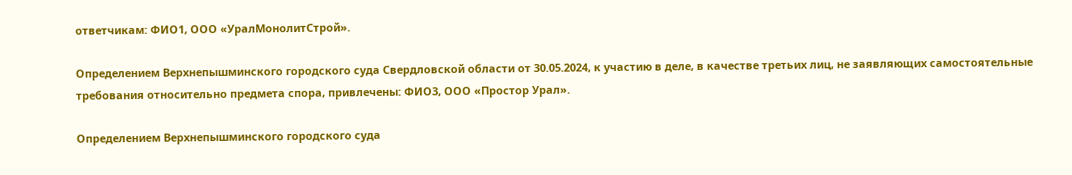ответчикам: ФИО1, ООО «УралМонолитСтрой».

Определением Верхнепышминского городского суда Свердловской области от 30.05.2024, к участию в деле, в качестве третьих лиц, не заявляющих самостоятельные требования относительно предмета спора, привлечены: ФИО3, ООО «Простор Урал».

Определением Верхнепышминского городского суда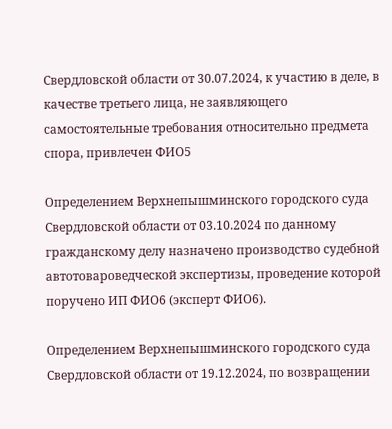Свердловской области от 30.07.2024, к участию в деле, в качестве третьего лица, не заявляющего самостоятельные требования относительно предмета спора, привлечен ФИО5

Определением Верхнепышминского городского суда Свердловской области от 03.10.2024 по данному гражданскому делу назначено производство судебной автотовароведческой экспертизы, проведение которой поручено ИП ФИО6 (эксперт ФИО6).

Определением Верхнепышминского городского суда Свердловской области от 19.12.2024, по возвращении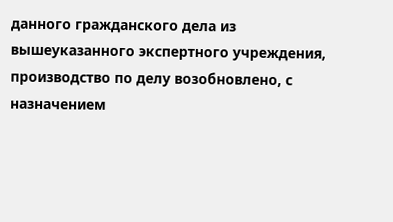данного гражданского дела из вышеуказанного экспертного учреждения, производство по делу возобновлено, с назначением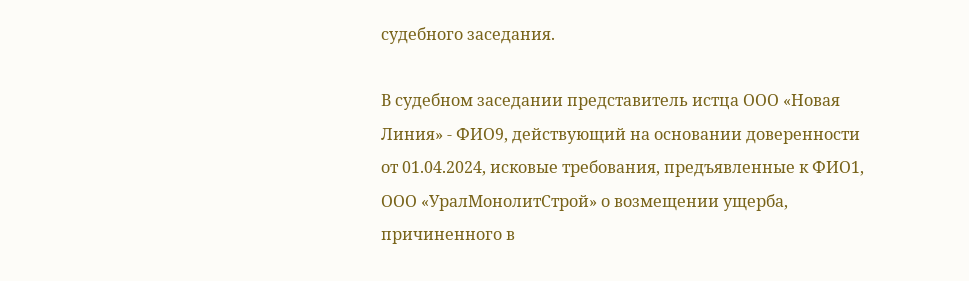судебного заседания.

В судебном заседании представитель истца ООО «Новая Линия» - ФИО9, действующий на основании доверенности от 01.04.2024, исковые требования, предъявленные к ФИО1, ООО «УралМонолитСтрой» о возмещении ущерба, причиненного в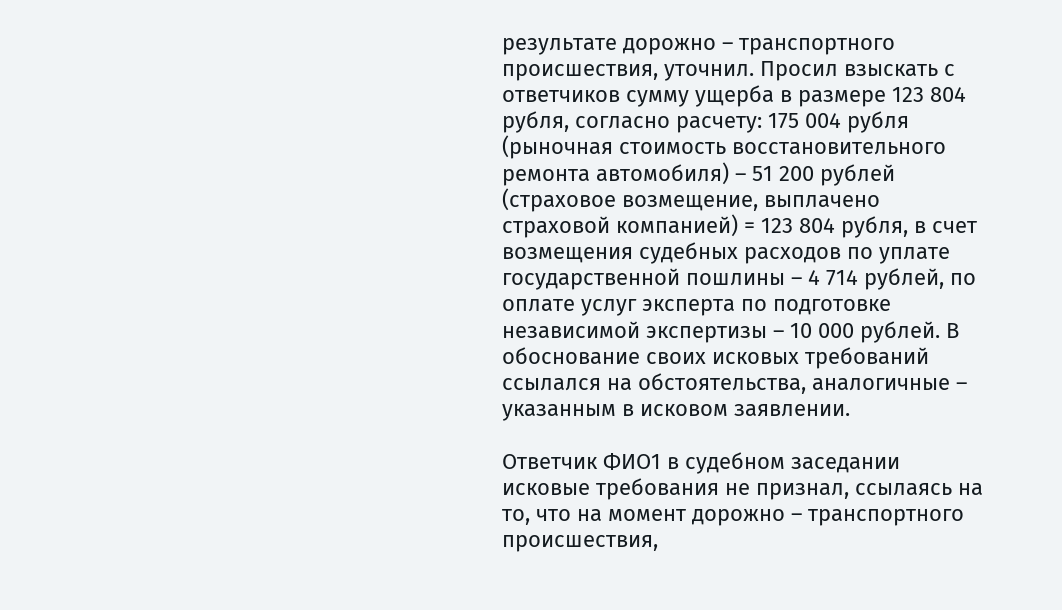результате дорожно – транспортного происшествия, уточнил. Просил взыскать с ответчиков сумму ущерба в размере 123 804 рубля, согласно расчету: 175 004 рубля (рыночная стоимость восстановительного ремонта автомобиля) – 51 200 рублей (страховое возмещение, выплачено страховой компанией) = 123 804 рубля, в счет возмещения судебных расходов по уплате государственной пошлины – 4 714 рублей, по оплате услуг эксперта по подготовке независимой экспертизы – 10 000 рублей. В обоснование своих исковых требований ссылался на обстоятельства, аналогичные – указанным в исковом заявлении.

Ответчик ФИО1 в судебном заседании исковые требования не признал, ссылаясь на то, что на момент дорожно – транспортного происшествия,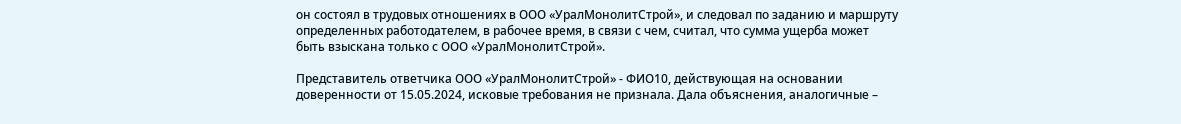он состоял в трудовых отношениях в ООО «УралМонолитСтрой», и следовал по заданию и маршруту определенных работодателем, в рабочее время, в связи с чем, считал, что сумма ущерба может быть взыскана только с ООО «УралМонолитСтрой».

Представитель ответчика ООО «УралМонолитСтрой» - ФИО10, действующая на основании доверенности от 15.05.2024, исковые требования не признала. Дала объяснения, аналогичные –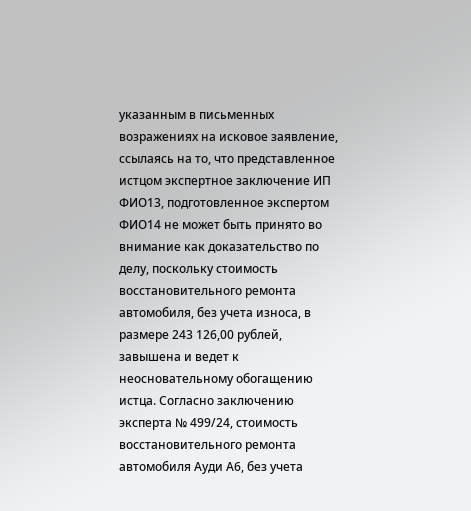указанным в письменных возражениях на исковое заявление, ссылаясь на то, что представленное истцом экспертное заключение ИП ФИО13, подготовленное экспертом ФИО14 не может быть принято во внимание как доказательство по делу, поскольку стоимость восстановительного ремонта автомобиля, без учета износа, в размере 243 126,00 рублей, завышена и ведет к неосновательному обогащению истца. Согласно заключению эксперта № 499/24, стоимость восстановительного ремонта автомобиля Ауди А6, без учета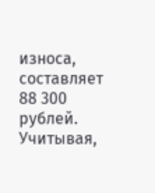износа, составляет 88 300 рублей. Учитывая,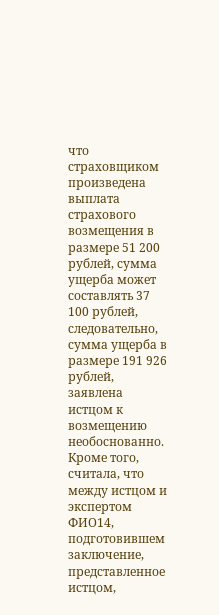что страховщиком произведена выплата страхового возмещения в размере 51 200 рублей, сумма ущерба может составлять 37 100 рублей, следовательно, сумма ущерба в размере 191 926 рублей, заявлена истцом к возмещению необоснованно. Кроме того, считала, что между истцом и экспертом ФИО14, подготовившем заключение, представленное истцом,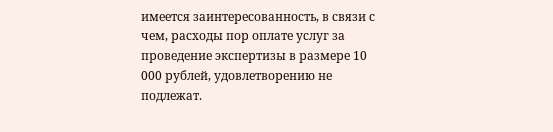имеется заинтересованность, в связи с чем, расходы пор оплате услуг за проведение экспертизы в размере 10 000 рублей, удовлетворению не подлежат.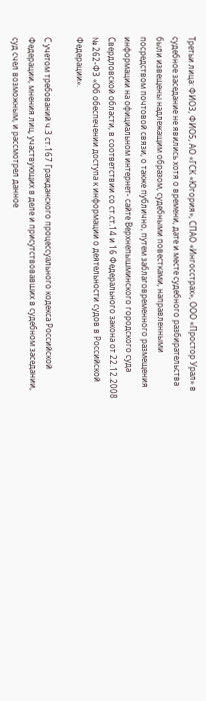Третьи лица: ФИО3, ФИО5, АО «ГСК «Югория», СПАО «Ингосстрах», ООО «Простор Урал» в судебное заседание не явились хотя о времени, дате и месте судебного разбирательства были извещены надлежащим образом, судебными повестками, направленными посредством почтовой связи, о также публично, путем заблаговременного размещения информации на официальном интернет- сайте Верхнепышминского городского суда Свердловской области, в соответствии со ст.ст.14 и 16 Федерального закона от 22.12.2008 № 262-ФЗ «Об обеспечении доступа к информации о деятельности судов в Российской Федерации».

С учетом требований ч.3 ст.167 Гражданского процессуального кодекса Российской Федерации, мнения лиц, участвующих в деле и присутствовавших в судебном заседании, суд счел возможным, и рассмотрел данное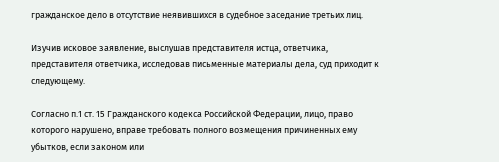гражданское дело в отсутствие неявившихся в судебное заседание третьих лиц.

Изучив исковое заявление, выслушав представителя истца, ответчика, представителя ответчика, исследовав письменные материалы дела, суд приходит к следующему.

Согласно п.1 ст. 15 Гражданского кодекса Российской Федерации, лицо, право которого нарушено, вправе требовать полного возмещения причиненных ему убытков, если законом или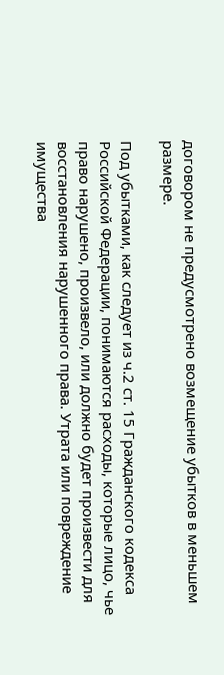договором не предусмотрено возмещение убытков в меньшем размере.

Под убытками, как следует из ч.2 ст. 15 Гражданского кодекса Российской Федерации, понимаются расходы, которые лицо, чье право нарушено, произвело, или должно будет произвести для восстановления нарушенного права. Утрата или повреждение имущества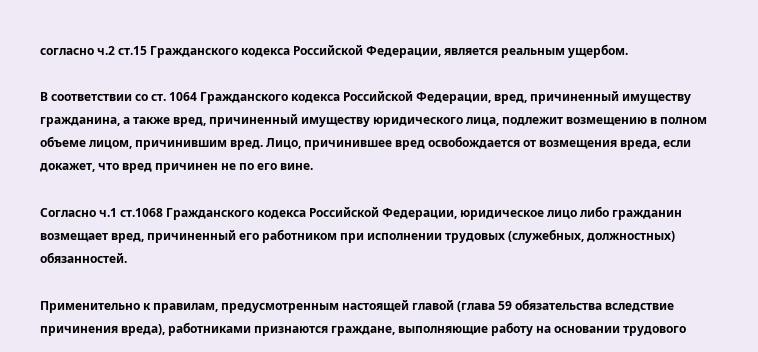согласно ч.2 ст.15 Гражданского кодекса Российской Федерации, является реальным ущербом.

В соответствии со ст. 1064 Гражданского кодекса Российской Федерации, вред, причиненный имуществу гражданина, а также вред, причиненный имуществу юридического лица, подлежит возмещению в полном объеме лицом, причинившим вред. Лицо, причинившее вред освобождается от возмещения вреда, если докажет, что вред причинен не по его вине.

Согласно ч.1 ст.1068 Гражданского кодекса Российской Федерации, юридическое лицо либо гражданин возмещает вред, причиненный его работником при исполнении трудовых (служебных, должностных) обязанностей.

Применительно к правилам, предусмотренным настоящей главой (глава 59 обязательства вследствие причинения вреда), работниками признаются граждане, выполняющие работу на основании трудового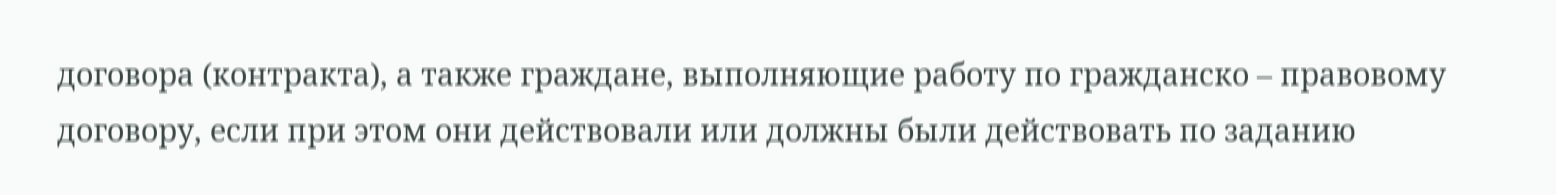договора (контракта), а также граждане, выполняющие работу по гражданско – правовому договору, если при этом они действовали или должны были действовать по заданию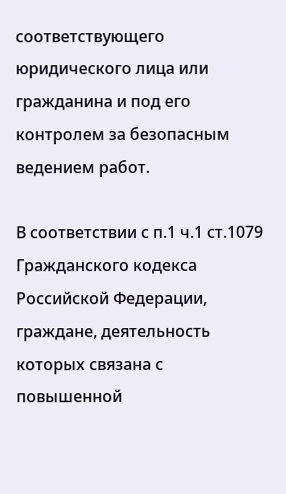соответствующего юридического лица или гражданина и под его контролем за безопасным ведением работ.

В соответствии с п.1 ч.1 ст.1079 Гражданского кодекса Российской Федерации, граждане, деятельность которых связана с повышенной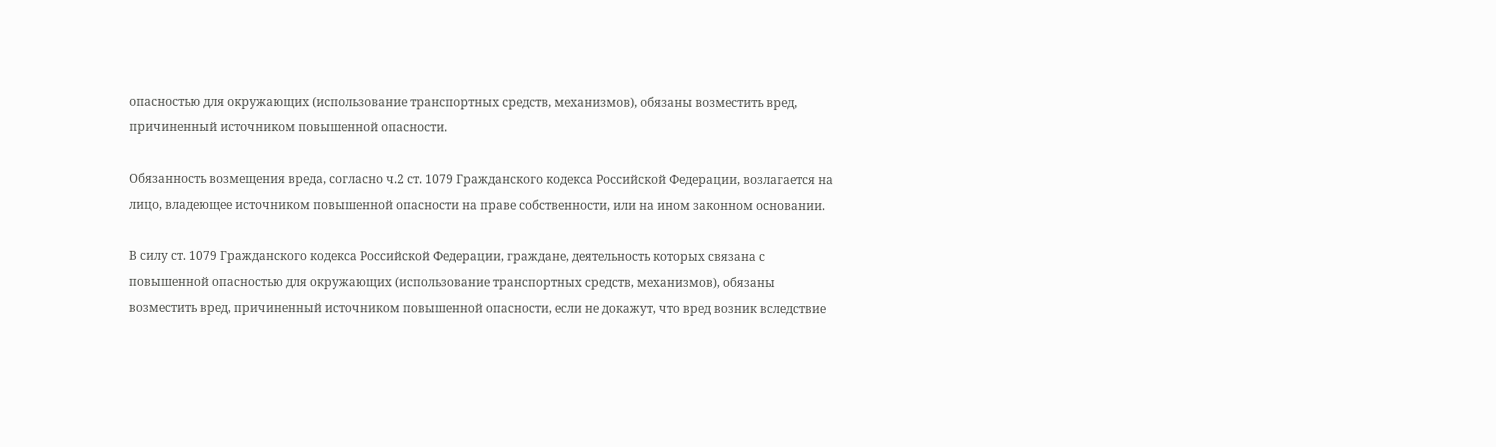опасностью для окружающих (использование транспортных средств, механизмов), обязаны возместить вред, причиненный источником повышенной опасности.

Обязанность возмещения вреда, согласно ч.2 ст. 1079 Гражданского кодекса Российской Федерации, возлагается на лицо, владеющее источником повышенной опасности на праве собственности, или на ином законном основании.

В силу ст. 1079 Гражданского кодекса Российской Федерации, граждане, деятельность которых связана с повышенной опасностью для окружающих (использование транспортных средств, механизмов), обязаны возместить вред, причиненный источником повышенной опасности, если не докажут, что вред возник вследствие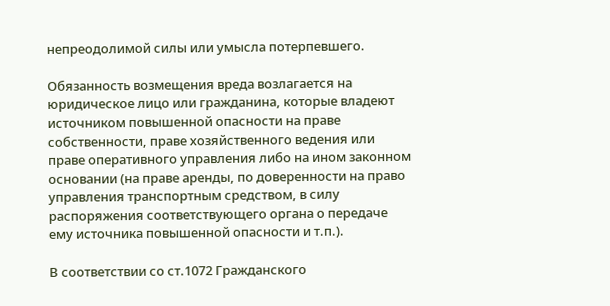непреодолимой силы или умысла потерпевшего.

Обязанность возмещения вреда возлагается на юридическое лицо или гражданина, которые владеют источником повышенной опасности на праве собственности, праве хозяйственного ведения или праве оперативного управления либо на ином законном основании (на праве аренды, по доверенности на право управления транспортным средством, в силу распоряжения соответствующего органа о передаче ему источника повышенной опасности и т.п.).

В соответствии со ст.1072 Гражданского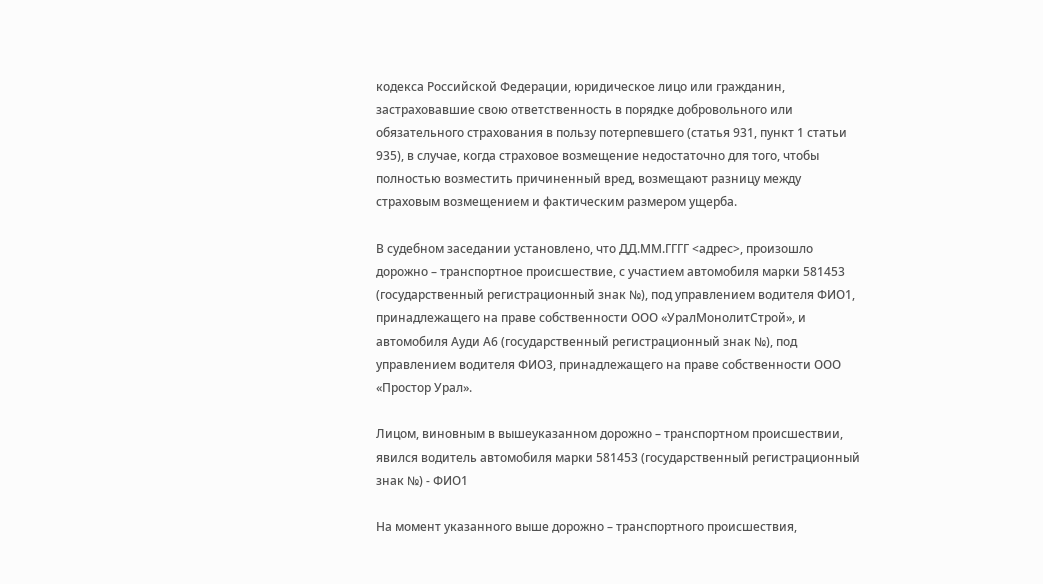кодекса Российской Федерации, юридическое лицо или гражданин, застраховавшие свою ответственность в порядке добровольного или обязательного страхования в пользу потерпевшего (статья 931, пункт 1 статьи 935), в случае, когда страховое возмещение недостаточно для того, чтобы полностью возместить причиненный вред, возмещают разницу между страховым возмещением и фактическим размером ущерба.

В судебном заседании установлено, что ДД.ММ.ГГГГ <адрес>, произошло дорожно – транспортное происшествие, с участием автомобиля марки 581453 (государственный регистрационный знак №), под управлением водителя ФИО1, принадлежащего на праве собственности ООО «УралМонолитСтрой», и автомобиля Ауди А6 (государственный регистрационный знак №), под управлением водителя ФИО3, принадлежащего на праве собственности ООО «Простор Урал».

Лицом, виновным в вышеуказанном дорожно – транспортном происшествии, явился водитель автомобиля марки 581453 (государственный регистрационный знак №) - ФИО1

На момент указанного выше дорожно – транспортного происшествия,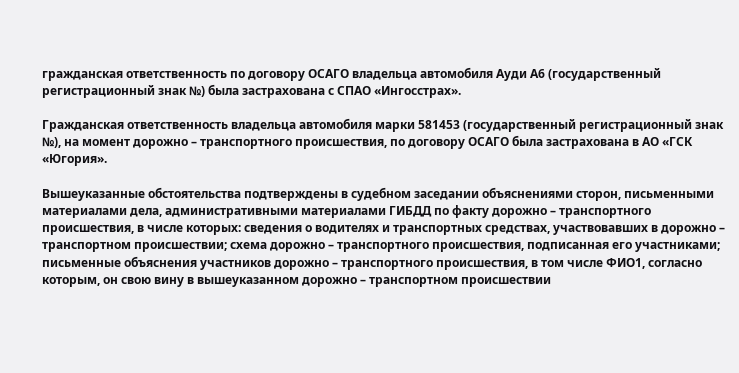гражданская ответственность по договору ОСАГО владельца автомобиля Ауди А6 (государственный регистрационный знак №) была застрахована с СПАО «Ингосстрах».

Гражданская ответственность владельца автомобиля марки 581453 (государственный регистрационный знак №), на момент дорожно – транспортного происшествия, по договору ОСАГО была застрахована в АО «ГСК «Югория».

Вышеуказанные обстоятельства подтверждены в судебном заседании объяснениями сторон, письменными материалами дела, административными материалами ГИБДД по факту дорожно – транспортного происшествия, в числе которых: сведения о водителях и транспортных средствах, участвовавших в дорожно – транспортном происшествии; схема дорожно – транспортного происшествия, подписанная его участниками; письменные объяснения участников дорожно – транспортного происшествия, в том числе ФИО1, согласно которым, он свою вину в вышеуказанном дорожно – транспортном происшествии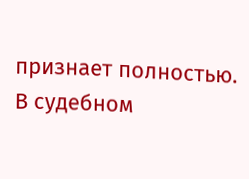признает полностью. В судебном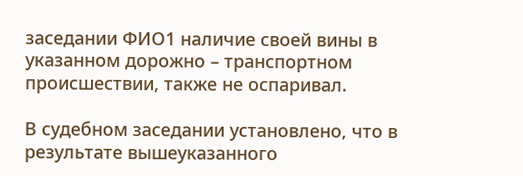заседании ФИО1 наличие своей вины в указанном дорожно – транспортном происшествии, также не оспаривал.

В судебном заседании установлено, что в результате вышеуказанного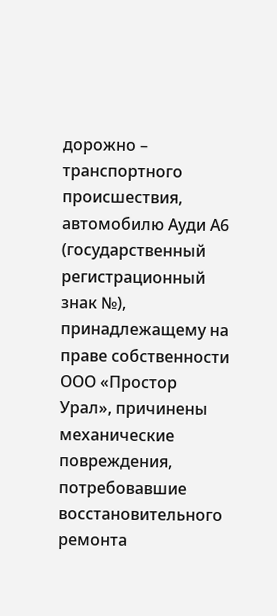дорожно – транспортного происшествия, автомобилю Ауди А6 (государственный регистрационный знак №), принадлежащему на праве собственности ООО «Простор Урал», причинены механические повреждения, потребовавшие восстановительного ремонта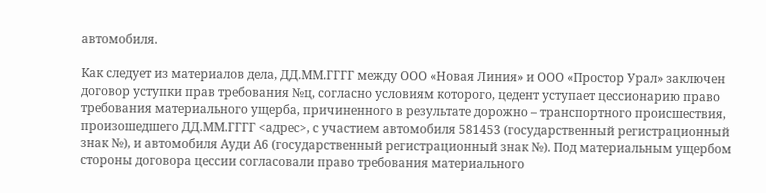автомобиля.

Как следует из материалов дела, ДД.ММ.ГГГГ между ООО «Новая Линия» и ООО «Простор Урал» заключен договор уступки прав требования №ц, согласно условиям которого, цедент уступает цессионарию право требования материального ущерба, причиненного в результате дорожно – транспортного происшествия, произошедшего ДД.ММ.ГГГГ <адрес>, с участием автомобиля 581453 (государственный регистрационный знак №), и автомобиля Ауди А6 (государственный регистрационный знак №). Под материальным ущербом стороны договора цессии согласовали право требования материального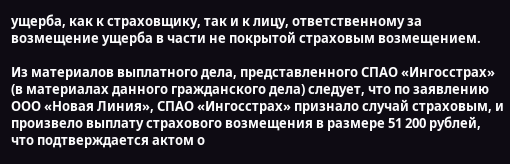ущерба, как к страховщику, так и к лицу, ответственному за возмещение ущерба в части не покрытой страховым возмещением.

Из материалов выплатного дела, представленного СПАО «Ингосстрах» (в материалах данного гражданского дела) следует, что по заявлению ООО «Новая Линия», СПАО «Ингосстрах» признало случай страховым, и произвело выплату страхового возмещения в размере 51 200 рублей, что подтверждается актом о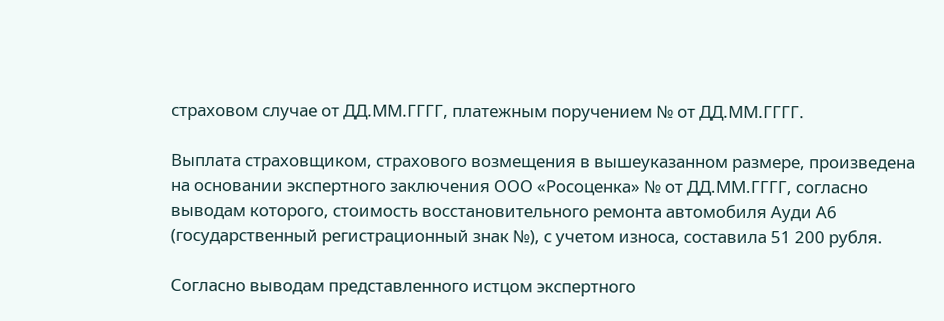страховом случае от ДД.ММ.ГГГГ, платежным поручением № от ДД.ММ.ГГГГ.

Выплата страховщиком, страхового возмещения в вышеуказанном размере, произведена на основании экспертного заключения ООО «Росоценка» № от ДД.ММ.ГГГГ, согласно выводам которого, стоимость восстановительного ремонта автомобиля Ауди А6 (государственный регистрационный знак №), с учетом износа, составила 51 200 рубля.

Согласно выводам представленного истцом экспертного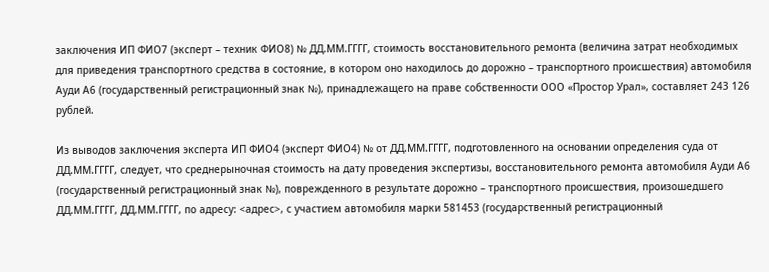заключения ИП ФИО7 (эксперт – техник ФИО8) № ДД.ММ.ГГГГ, стоимость восстановительного ремонта (величина затрат необходимых для приведения транспортного средства в состояние, в котором оно находилось до дорожно – транспортного происшествия) автомобиля Ауди А6 (государственный регистрационный знак №), принадлежащего на праве собственности ООО «Простор Урал», составляет 243 126 рублей.

Из выводов заключения эксперта ИП ФИО4 (эксперт ФИО4) № от ДД.ММ.ГГГГ, подготовленного на основании определения суда от ДД.ММ.ГГГГ, следует, что среднерыночная стоимость на дату проведения экспертизы, восстановительного ремонта автомобиля Ауди А6 (государственный регистрационный знак №), поврежденного в результате дорожно – транспортного происшествия, произошедшего ДД.ММ.ГГГГ, ДД.ММ.ГГГГ, по адресу: <адрес>, с участием автомобиля марки 581453 (государственный регистрационный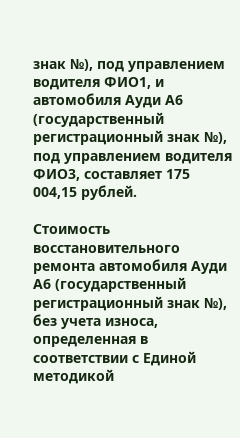знак №), под управлением водителя ФИО1, и автомобиля Ауди А6 (государственный регистрационный знак №), под управлением водителя ФИО3, составляет 175 004,15 рублей.

Стоимость восстановительного ремонта автомобиля Ауди А6 (государственный регистрационный знак №), без учета износа, определенная в соответствии с Единой методикой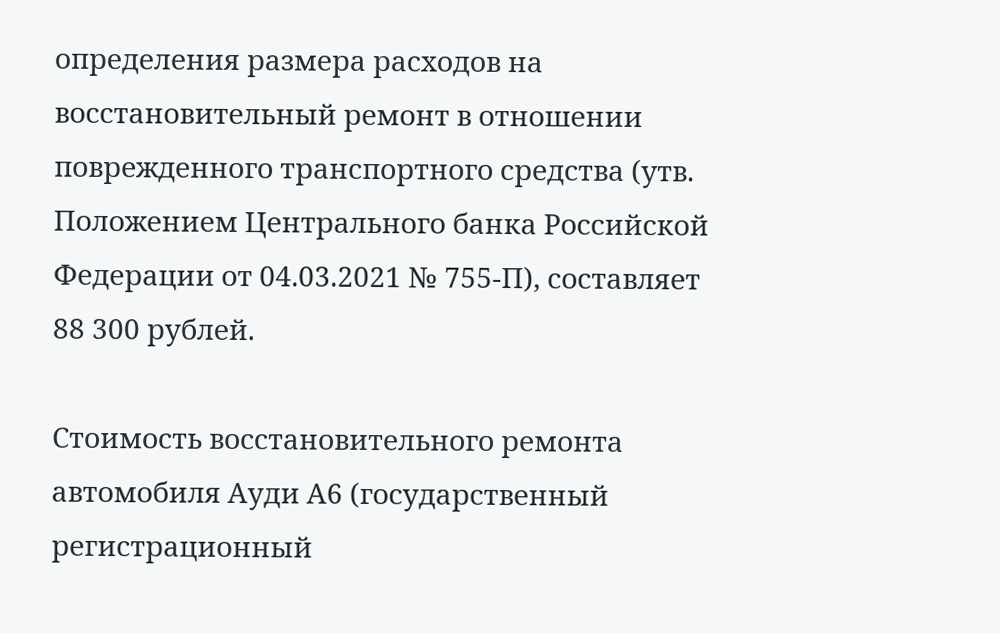определения размера расходов на восстановительный ремонт в отношении поврежденного транспортного средства (утв. Положением Центрального банка Российской Федерации от 04.03.2021 № 755-П), составляет 88 300 рублей.

Стоимость восстановительного ремонта автомобиля Ауди А6 (государственный регистрационный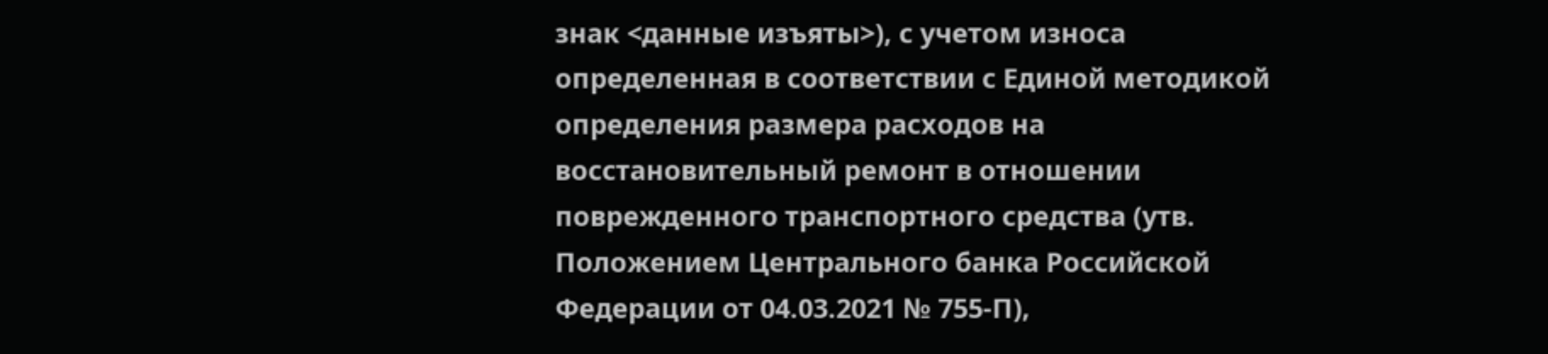знак <данные изъяты>), с учетом износа определенная в соответствии с Единой методикой определения размера расходов на восстановительный ремонт в отношении поврежденного транспортного средства (утв. Положением Центрального банка Российской Федерации от 04.03.2021 № 755-П),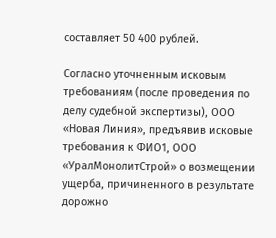составляет 50 400 рублей.

Согласно уточненным исковым требованиям (после проведения по делу судебной экспертизы), ООО «Новая Линия», предъявив исковые требования к ФИО1, ООО «УралМонолитСтрой» о возмещении ущерба, причиненного в результате дорожно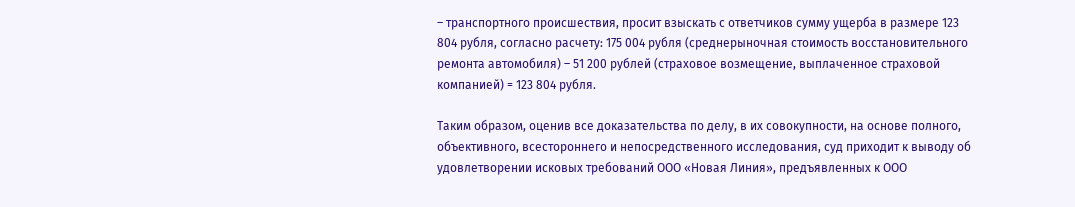– транспортного происшествия, просит взыскать с ответчиков сумму ущерба в размере 123 804 рубля, согласно расчету: 175 004 рубля (среднерыночная стоимость восстановительного ремонта автомобиля) – 51 200 рублей (страховое возмещение, выплаченное страховой компанией) = 123 804 рубля.

Таким образом, оценив все доказательства по делу, в их совокупности, на основе полного, объективного, всестороннего и непосредственного исследования, суд приходит к выводу об удовлетворении исковых требований ООО «Новая Линия», предъявленных к ООО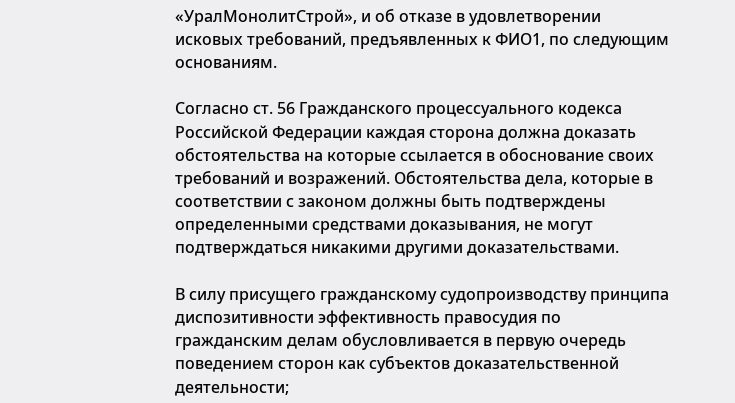«УралМонолитСтрой», и об отказе в удовлетворении исковых требований, предъявленных к ФИО1, по следующим основаниям.

Согласно ст. 56 Гражданского процессуального кодекса Российской Федерации каждая сторона должна доказать обстоятельства на которые ссылается в обоснование своих требований и возражений. Обстоятельства дела, которые в соответствии с законом должны быть подтверждены определенными средствами доказывания, не могут подтверждаться никакими другими доказательствами.

В силу присущего гражданскому судопроизводству принципа диспозитивности эффективность правосудия по гражданским делам обусловливается в первую очередь поведением сторон как субъектов доказательственной деятельности;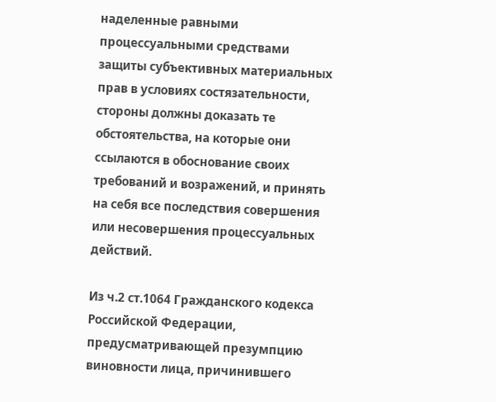наделенные равными процессуальными средствами защиты субъективных материальных прав в условиях состязательности, стороны должны доказать те обстоятельства, на которые они ссылаются в обоснование своих требований и возражений, и принять на себя все последствия совершения или несовершения процессуальных действий.

Из ч.2 ст.1064 Гражданского кодекса Российской Федерации, предусматривающей презумпцию виновности лица, причинившего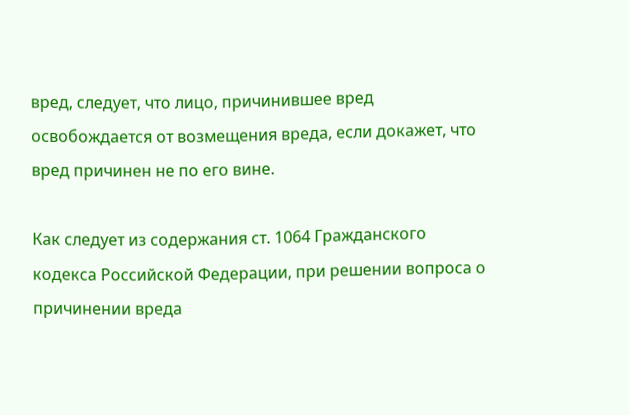вред, следует, что лицо, причинившее вред освобождается от возмещения вреда, если докажет, что вред причинен не по его вине.

Как следует из содержания ст. 1064 Гражданского кодекса Российской Федерации, при решении вопроса о причинении вреда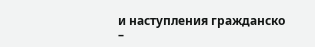и наступления гражданско –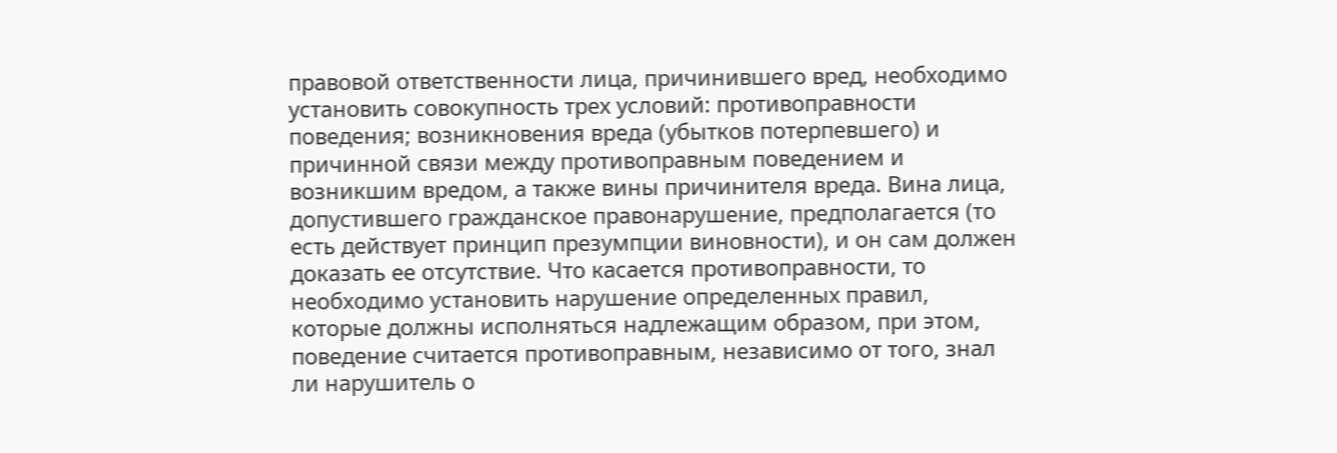правовой ответственности лица, причинившего вред, необходимо установить совокупность трех условий: противоправности поведения; возникновения вреда (убытков потерпевшего) и причинной связи между противоправным поведением и возникшим вредом, а также вины причинителя вреда. Вина лица, допустившего гражданское правонарушение, предполагается (то есть действует принцип презумпции виновности), и он сам должен доказать ее отсутствие. Что касается противоправности, то необходимо установить нарушение определенных правил, которые должны исполняться надлежащим образом, при этом, поведение считается противоправным, независимо от того, знал ли нарушитель о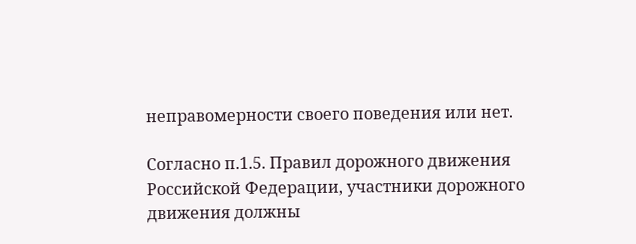неправомерности своего поведения или нет.

Согласно п.1.5. Правил дорожного движения Российской Федерации, участники дорожного движения должны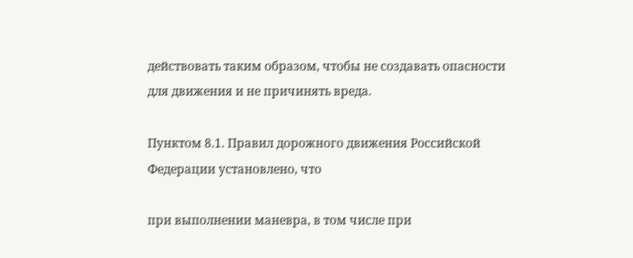действовать таким образом, чтобы не создавать опасности для движения и не причинять вреда.

Пунктом 8.1. Правил дорожного движения Российской Федерации установлено, что

при выполнении маневра, в том числе при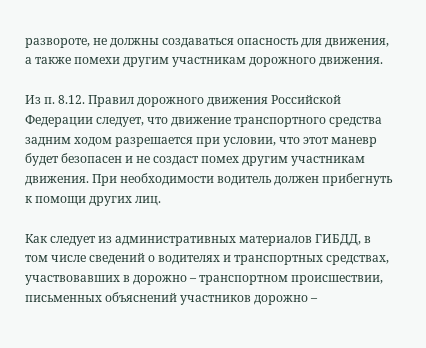развороте, не должны создаваться опасность для движения, а также помехи другим участникам дорожного движения.

Из п. 8.12. Правил дорожного движения Российской Федерации следует, что движение транспортного средства задним ходом разрешается при условии, что этот маневр будет безопасен и не создаст помех другим участникам движения. При необходимости водитель должен прибегнуть к помощи других лиц.

Как следует из административных материалов ГИБДД, в том числе сведений о водителях и транспортных средствах, участвовавших в дорожно – транспортном происшествии, письменных объяснений участников дорожно –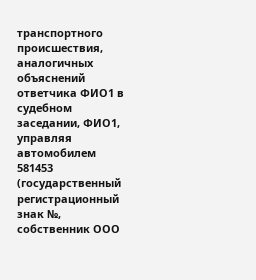транспортного происшествия, аналогичных объяснений ответчика ФИО1 в судебном заседании, ФИО1, управляя автомобилем 581453 (государственный регистрационный знак №, собственник ООО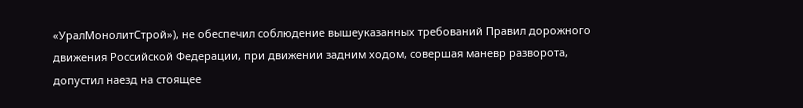«УралМонолитСтрой»), не обеспечил соблюдение вышеуказанных требований Правил дорожного движения Российской Федерации, при движении задним ходом, совершая маневр разворота, допустил наезд на стоящее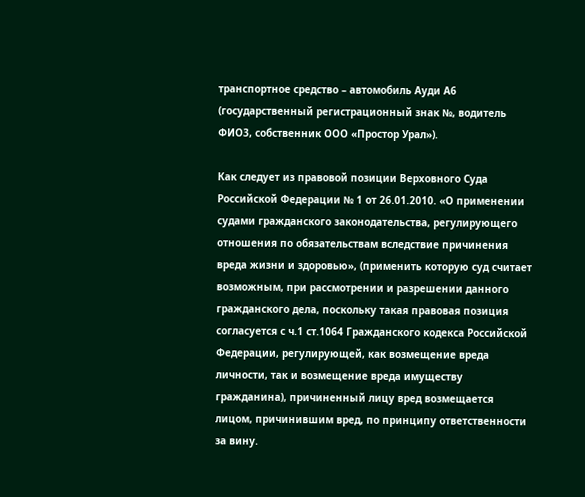транспортное средство – автомобиль Ауди А6 (государственный регистрационный знак №, водитель ФИО3, собственник ООО «Простор Урал»).

Как следует из правовой позиции Верховного Суда Российской Федерации № 1 от 26.01.2010. «О применении судами гражданского законодательства, регулирующего отношения по обязательствам вследствие причинения вреда жизни и здоровью», (применить которую суд считает возможным, при рассмотрении и разрешении данного гражданского дела, поскольку такая правовая позиция согласуется с ч.1 ст.1064 Гражданского кодекса Российской Федерации, регулирующей, как возмещение вреда личности, так и возмещение вреда имуществу гражданина), причиненный лицу вред возмещается лицом, причинившим вред, по принципу ответственности за вину.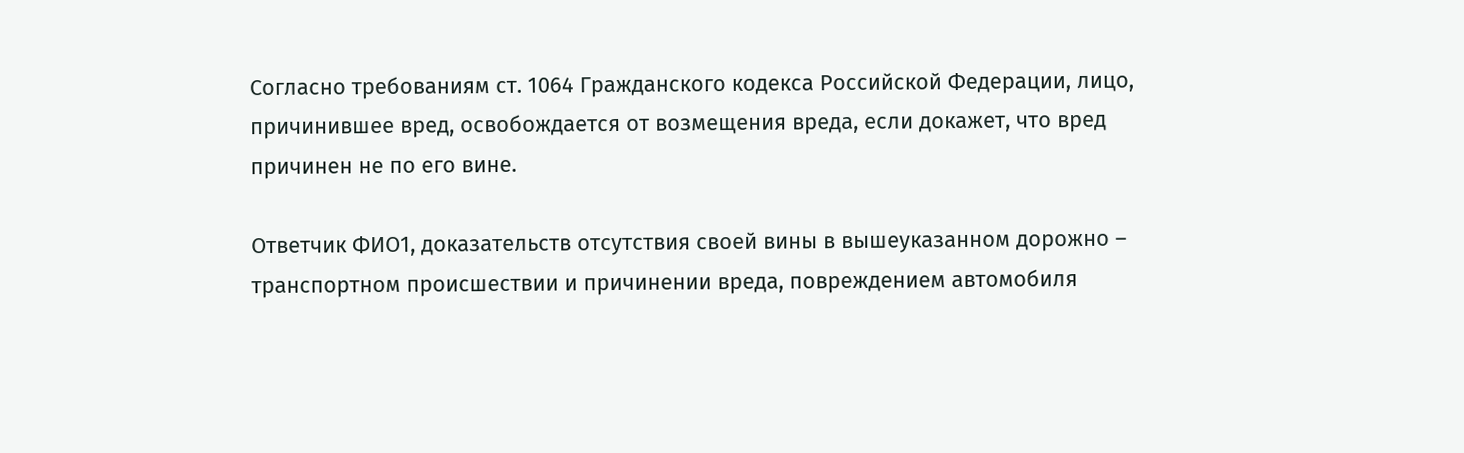Согласно требованиям ст. 1064 Гражданского кодекса Российской Федерации, лицо, причинившее вред, освобождается от возмещения вреда, если докажет, что вред причинен не по его вине.

Ответчик ФИО1, доказательств отсутствия своей вины в вышеуказанном дорожно – транспортном происшествии и причинении вреда, повреждением автомобиля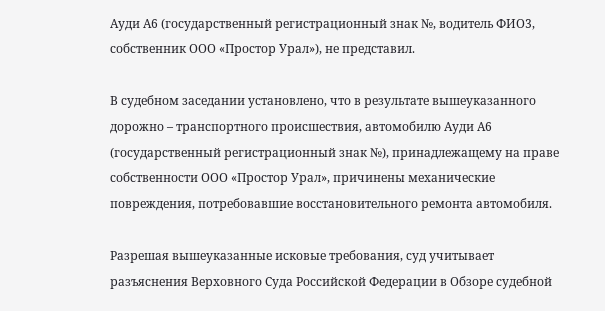Ауди А6 (государственный регистрационный знак №, водитель ФИО3, собственник ООО «Простор Урал»), не представил.

В судебном заседании установлено, что в результате вышеуказанного дорожно – транспортного происшествия, автомобилю Ауди А6 (государственный регистрационный знак №), принадлежащему на праве собственности ООО «Простор Урал», причинены механические повреждения, потребовавшие восстановительного ремонта автомобиля.

Разрешая вышеуказанные исковые требования, суд учитывает разъяснения Верховного Суда Российской Федерации в Обзоре судебной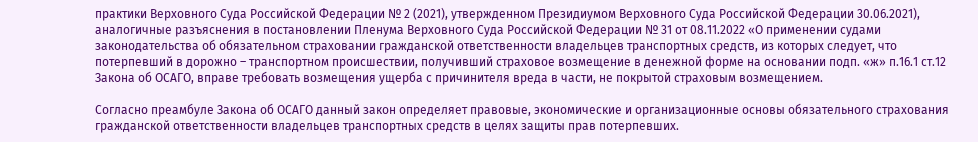практики Верховного Суда Российской Федерации № 2 (2021), утвержденном Президиумом Верховного Суда Российской Федерации 30.06.2021), аналогичные разъяснения в постановлении Пленума Верховного Суда Российской Федерации № 31 от 08.11.2022 «О применении судами законодательства об обязательном страховании гражданской ответственности владельцев транспортных средств, из которых следует, что потерпевший в дорожно – транспортном происшествии, получивший страховое возмещение в денежной форме на основании подп. «ж» п.16.1 ст.12 Закона об ОСАГО, вправе требовать возмещения ущерба с причинителя вреда в части, не покрытой страховым возмещением.

Согласно преамбуле Закона об ОСАГО данный закон определяет правовые, экономические и организационные основы обязательного страхования гражданской ответственности владельцев транспортных средств в целях защиты прав потерпевших.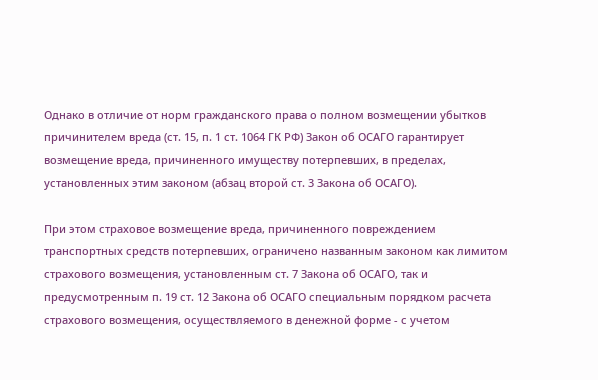Однако в отличие от норм гражданского права о полном возмещении убытков причинителем вреда (ст. 15, п. 1 ст. 1064 ГК РФ) Закон об ОСАГО гарантирует возмещение вреда, причиненного имуществу потерпевших, в пределах, установленных этим законом (абзац второй ст. 3 Закона об ОСАГО).

При этом страховое возмещение вреда, причиненного повреждением транспортных средств потерпевших, ограничено названным законом как лимитом страхового возмещения, установленным ст. 7 Закона об ОСАГО, так и предусмотренным п. 19 ст. 12 Закона об ОСАГО специальным порядком расчета страхового возмещения, осуществляемого в денежной форме - с учетом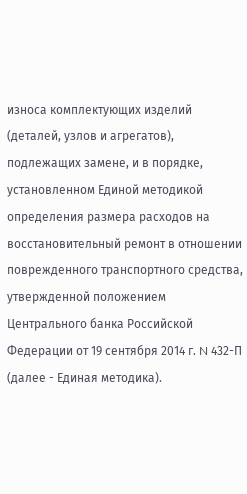износа комплектующих изделий (деталей, узлов и агрегатов), подлежащих замене, и в порядке, установленном Единой методикой определения размера расходов на восстановительный ремонт в отношении поврежденного транспортного средства, утвержденной положением Центрального банка Российской Федерации от 19 сентября 2014 г. N 432-П (далее - Единая методика).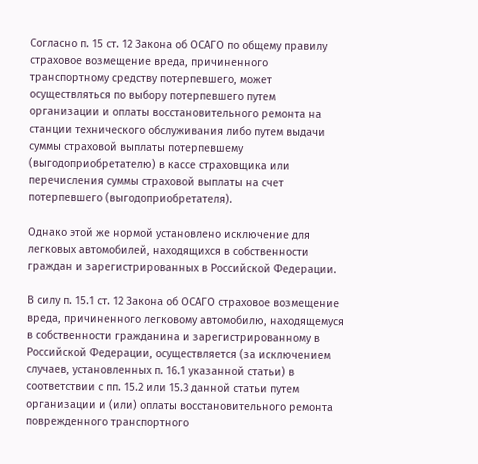Согласно п. 15 ст. 12 Закона об ОСАГО по общему правилу страховое возмещение вреда, причиненного транспортному средству потерпевшего, может осуществляться по выбору потерпевшего путем организации и оплаты восстановительного ремонта на станции технического обслуживания либо путем выдачи суммы страховой выплаты потерпевшему (выгодоприобретателю) в кассе страховщика или перечисления суммы страховой выплаты на счет потерпевшего (выгодоприобретателя).

Однако этой же нормой установлено исключение для легковых автомобилей, находящихся в собственности граждан и зарегистрированных в Российской Федерации.

В силу п. 15.1 ст. 12 Закона об ОСАГО страховое возмещение вреда, причиненного легковому автомобилю, находящемуся в собственности гражданина и зарегистрированному в Российской Федерации, осуществляется (за исключением случаев, установленных п. 16.1 указанной статьи) в соответствии с пп. 15.2 или 15.3 данной статьи путем организации и (или) оплаты восстановительного ремонта поврежденного транспортного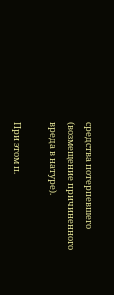средства потерпевшего (возмещение причиненного вреда в натуре).

При этом п.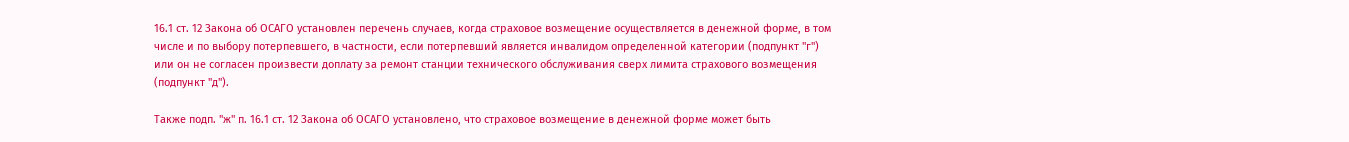16.1 ст. 12 Закона об ОСАГО установлен перечень случаев, когда страховое возмещение осуществляется в денежной форме, в том числе и по выбору потерпевшего, в частности, если потерпевший является инвалидом определенной категории (подпункт "г") или он не согласен произвести доплату за ремонт станции технического обслуживания сверх лимита страхового возмещения (подпункт "д").

Также подп. "ж" п. 16.1 ст. 12 Закона об ОСАГО установлено, что страховое возмещение в денежной форме может быть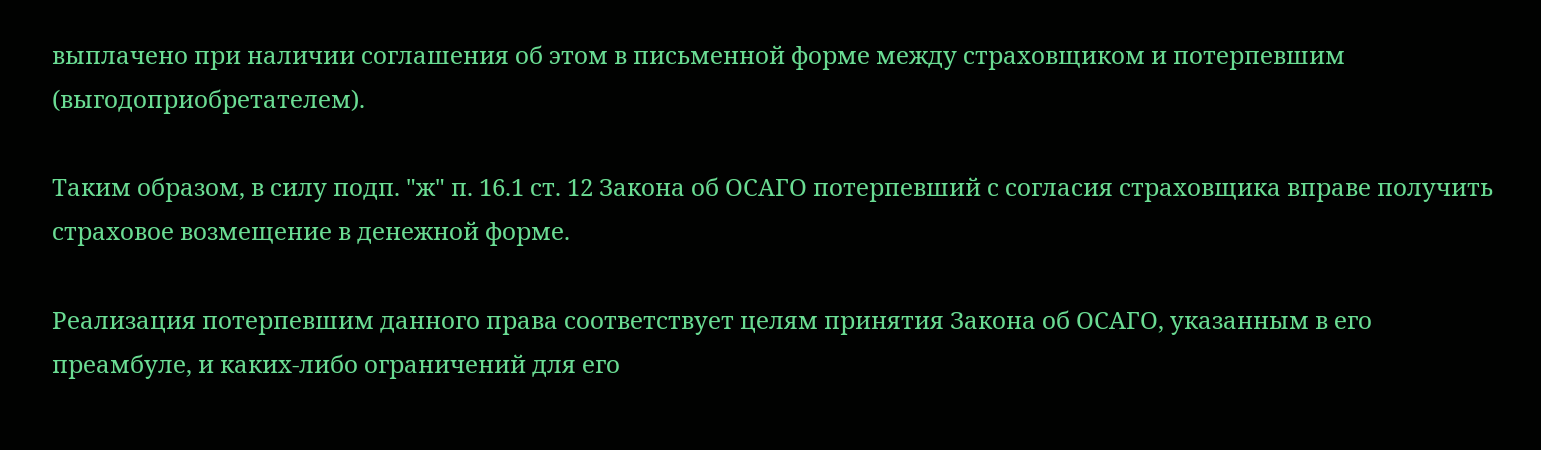выплачено при наличии соглашения об этом в письменной форме между страховщиком и потерпевшим (выгодоприобретателем).

Таким образом, в силу подп. "ж" п. 16.1 ст. 12 Закона об ОСАГО потерпевший с согласия страховщика вправе получить страховое возмещение в денежной форме.

Реализация потерпевшим данного права соответствует целям принятия Закона об ОСАГО, указанным в его преамбуле, и каких-либо ограничений для его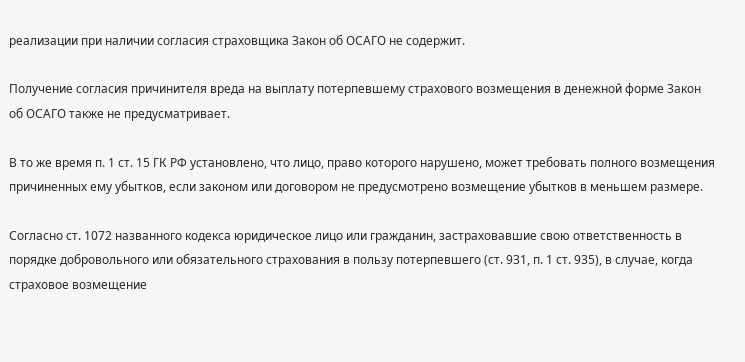реализации при наличии согласия страховщика Закон об ОСАГО не содержит.

Получение согласия причинителя вреда на выплату потерпевшему страхового возмещения в денежной форме Закон об ОСАГО также не предусматривает.

В то же время п. 1 ст. 15 ГК РФ установлено, что лицо, право которого нарушено, может требовать полного возмещения причиненных ему убытков, если законом или договором не предусмотрено возмещение убытков в меньшем размере.

Согласно ст. 1072 названного кодекса юридическое лицо или гражданин, застраховавшие свою ответственность в порядке добровольного или обязательного страхования в пользу потерпевшего (ст. 931, п. 1 ст. 935), в случае, когда страховое возмещение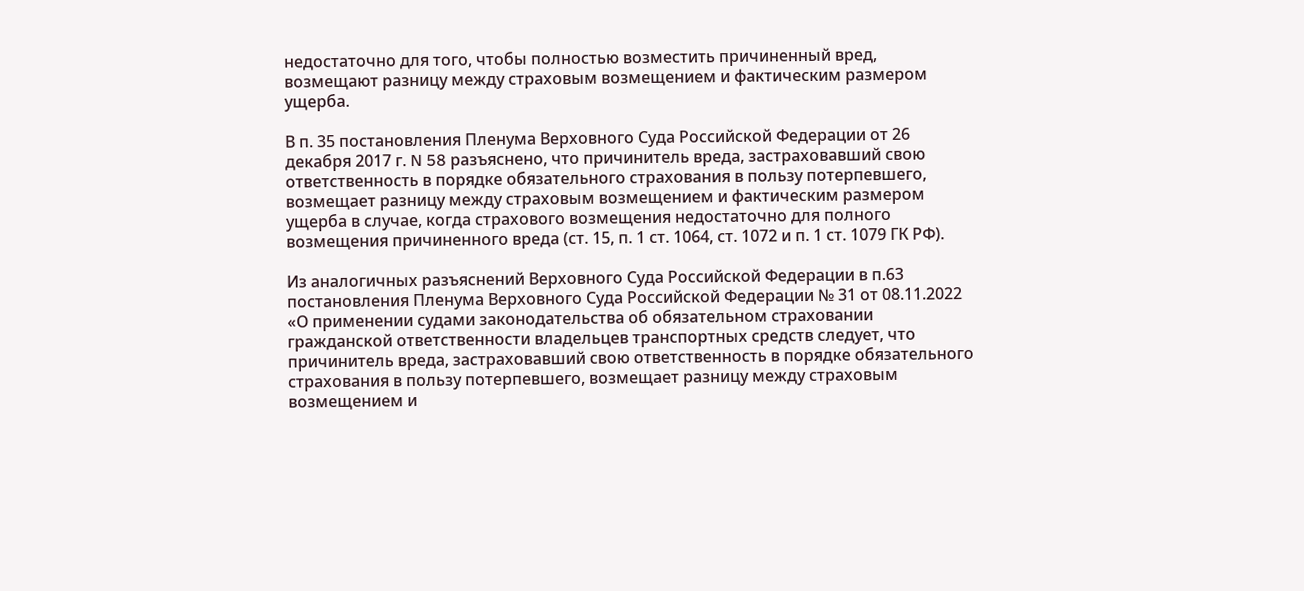недостаточно для того, чтобы полностью возместить причиненный вред, возмещают разницу между страховым возмещением и фактическим размером ущерба.

В п. 35 постановления Пленума Верховного Суда Российской Федерации от 26 декабря 2017 г. N 58 разъяснено, что причинитель вреда, застраховавший свою ответственность в порядке обязательного страхования в пользу потерпевшего, возмещает разницу между страховым возмещением и фактическим размером ущерба в случае, когда страхового возмещения недостаточно для полного возмещения причиненного вреда (ст. 15, п. 1 ст. 1064, ст. 1072 и п. 1 ст. 1079 ГК РФ).

Из аналогичных разъяснений Верховного Суда Российской Федерации в п.63 постановления Пленума Верховного Суда Российской Федерации № 31 от 08.11.2022 «О применении судами законодательства об обязательном страховании гражданской ответственности владельцев транспортных средств следует, что причинитель вреда, застраховавший свою ответственность в порядке обязательного страхования в пользу потерпевшего, возмещает разницу между страховым возмещением и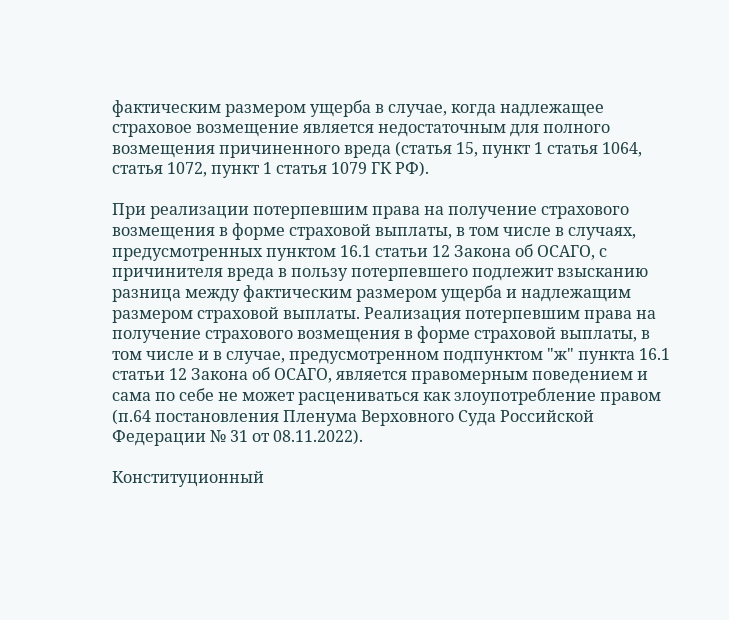фактическим размером ущерба в случае, когда надлежащее страховое возмещение является недостаточным для полного возмещения причиненного вреда (статья 15, пункт 1 статья 1064, статья 1072, пункт 1 статья 1079 ГК РФ).

При реализации потерпевшим права на получение страхового возмещения в форме страховой выплаты, в том числе в случаях, предусмотренных пунктом 16.1 статьи 12 Закона об ОСАГО, с причинителя вреда в пользу потерпевшего подлежит взысканию разница между фактическим размером ущерба и надлежащим размером страховой выплаты. Реализация потерпевшим права на получение страхового возмещения в форме страховой выплаты, в том числе и в случае, предусмотренном подпунктом "ж" пункта 16.1 статьи 12 Закона об ОСАГО, является правомерным поведением и сама по себе не может расцениваться как злоупотребление правом (п.64 постановления Пленума Верховного Суда Российской Федерации № 31 от 08.11.2022).

Конституционный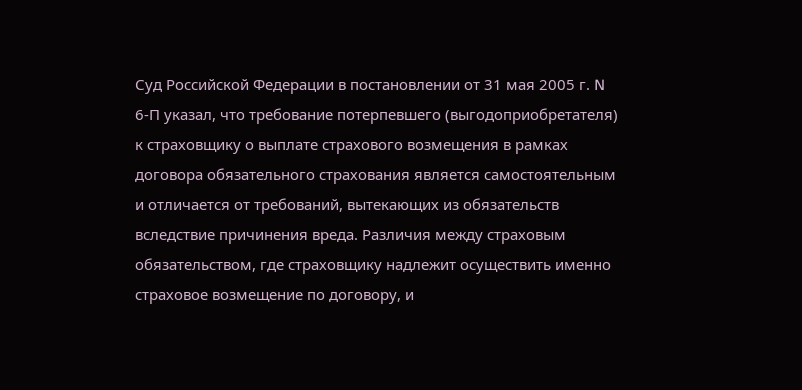Суд Российской Федерации в постановлении от 31 мая 2005 г. N 6-П указал, что требование потерпевшего (выгодоприобретателя) к страховщику о выплате страхового возмещения в рамках договора обязательного страхования является самостоятельным и отличается от требований, вытекающих из обязательств вследствие причинения вреда. Различия между страховым обязательством, где страховщику надлежит осуществить именно страховое возмещение по договору, и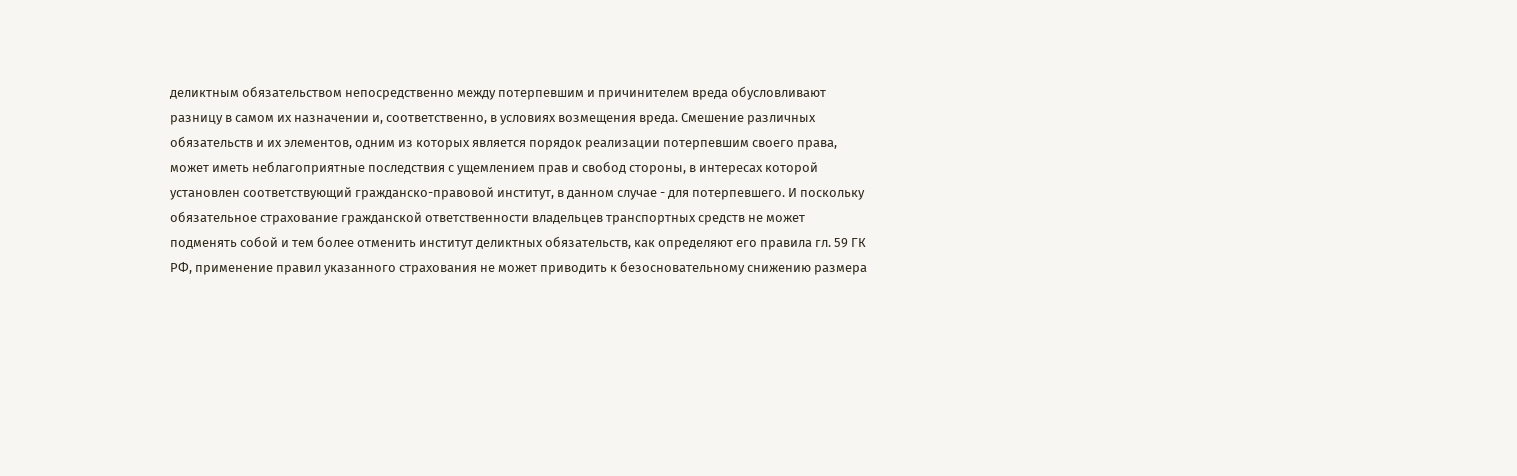деликтным обязательством непосредственно между потерпевшим и причинителем вреда обусловливают разницу в самом их назначении и, соответственно, в условиях возмещения вреда. Смешение различных обязательств и их элементов, одним из которых является порядок реализации потерпевшим своего права, может иметь неблагоприятные последствия с ущемлением прав и свобод стороны, в интересах которой установлен соответствующий гражданско-правовой институт, в данном случае - для потерпевшего. И поскольку обязательное страхование гражданской ответственности владельцев транспортных средств не может подменять собой и тем более отменить институт деликтных обязательств, как определяют его правила гл. 59 ГК РФ, применение правил указанного страхования не может приводить к безосновательному снижению размера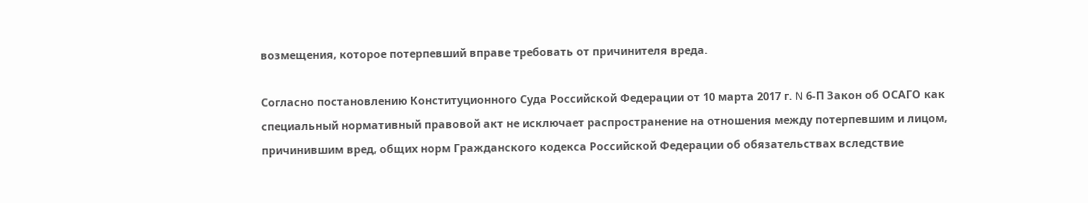возмещения, которое потерпевший вправе требовать от причинителя вреда.

Согласно постановлению Конституционного Суда Российской Федерации от 10 марта 2017 г. N 6-П Закон об ОСАГО как специальный нормативный правовой акт не исключает распространение на отношения между потерпевшим и лицом, причинившим вред, общих норм Гражданского кодекса Российской Федерации об обязательствах вследствие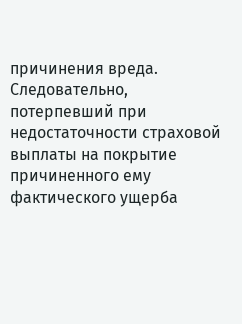причинения вреда. Следовательно, потерпевший при недостаточности страховой выплаты на покрытие причиненного ему фактического ущерба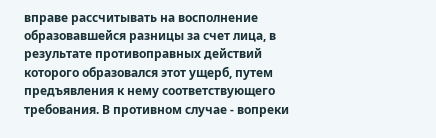вправе рассчитывать на восполнение образовавшейся разницы за счет лица, в результате противоправных действий которого образовался этот ущерб, путем предъявления к нему соответствующего требования. В противном случае - вопреки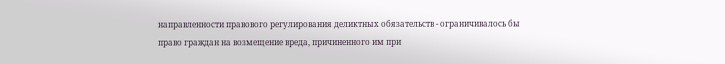направленности правового регулирования деликтных обязательств - ограничивалось бы право граждан на возмещение вреда, причиненного им при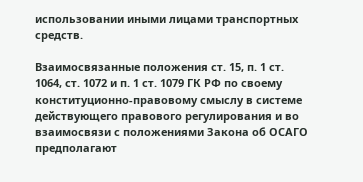использовании иными лицами транспортных средств.

Взаимосвязанные положения ст. 15, п. 1 ст. 1064, ст. 1072 и п. 1 ст. 1079 ГК РФ по своему конституционно-правовому смыслу в системе действующего правового регулирования и во взаимосвязи с положениями Закона об ОСАГО предполагают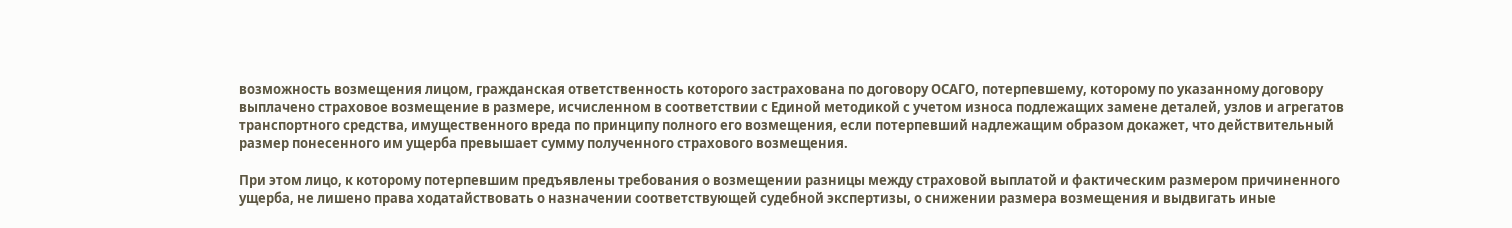возможность возмещения лицом, гражданская ответственность которого застрахована по договору ОСАГО, потерпевшему, которому по указанному договору выплачено страховое возмещение в размере, исчисленном в соответствии с Единой методикой с учетом износа подлежащих замене деталей, узлов и агрегатов транспортного средства, имущественного вреда по принципу полного его возмещения, если потерпевший надлежащим образом докажет, что действительный размер понесенного им ущерба превышает сумму полученного страхового возмещения.

При этом лицо, к которому потерпевшим предъявлены требования о возмещении разницы между страховой выплатой и фактическим размером причиненного ущерба, не лишено права ходатайствовать о назначении соответствующей судебной экспертизы, о снижении размера возмещения и выдвигать иные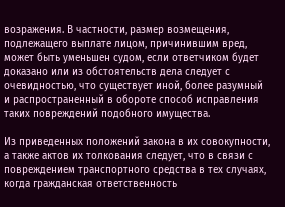возражения. В частности, размер возмещения, подлежащего выплате лицом, причинившим вред, может быть уменьшен судом, если ответчиком будет доказано или из обстоятельств дела следует с очевидностью, что существует иной, более разумный и распространенный в обороте способ исправления таких повреждений подобного имущества.

Из приведенных положений закона в их совокупности, а также актов их толкования следует, что в связи с повреждением транспортного средства в тех случаях, когда гражданская ответственность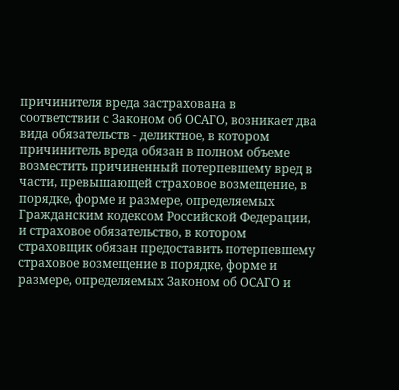причинителя вреда застрахована в соответствии с Законом об ОСАГО, возникает два вида обязательств - деликтное, в котором причинитель вреда обязан в полном объеме возместить причиненный потерпевшему вред в части, превышающей страховое возмещение, в порядке, форме и размере, определяемых Гражданским кодексом Российской Федерации, и страховое обязательство, в котором страховщик обязан предоставить потерпевшему страховое возмещение в порядке, форме и размере, определяемых Законом об ОСАГО и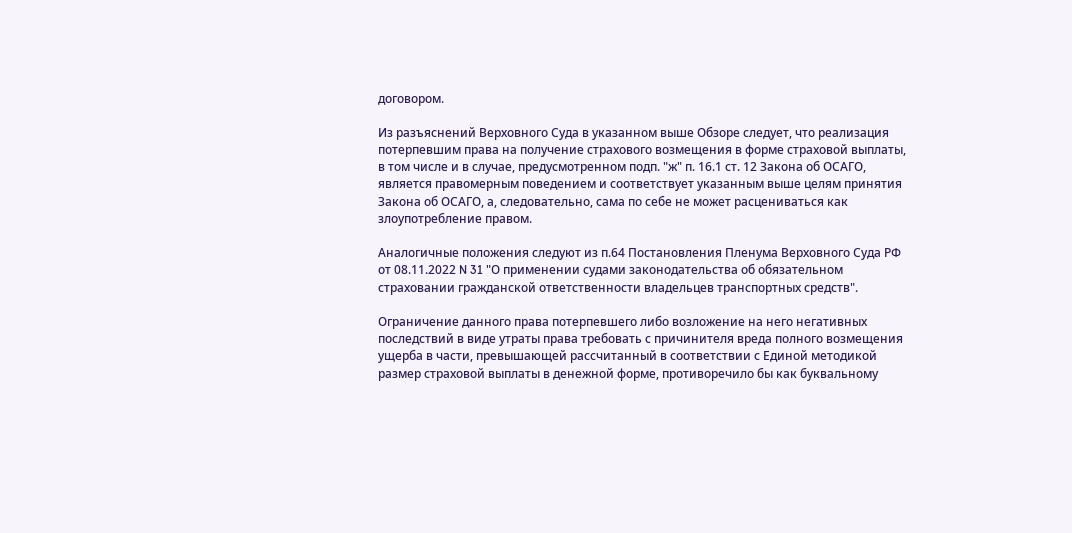договором.

Из разъяснений Верховного Суда в указанном выше Обзоре следует, что реализация потерпевшим права на получение страхового возмещения в форме страховой выплаты, в том числе и в случае, предусмотренном подп. "ж" п. 16.1 ст. 12 Закона об ОСАГО, является правомерным поведением и соответствует указанным выше целям принятия Закона об ОСАГО, а, следовательно, сама по себе не может расцениваться как злоупотребление правом.

Аналогичные положения следуют из п.64 Постановления Пленума Верховного Суда РФ от 08.11.2022 N 31 "О применении судами законодательства об обязательном страховании гражданской ответственности владельцев транспортных средств".

Ограничение данного права потерпевшего либо возложение на него негативных последствий в виде утраты права требовать с причинителя вреда полного возмещения ущерба в части, превышающей рассчитанный в соответствии с Единой методикой размер страховой выплаты в денежной форме, противоречило бы как буквальному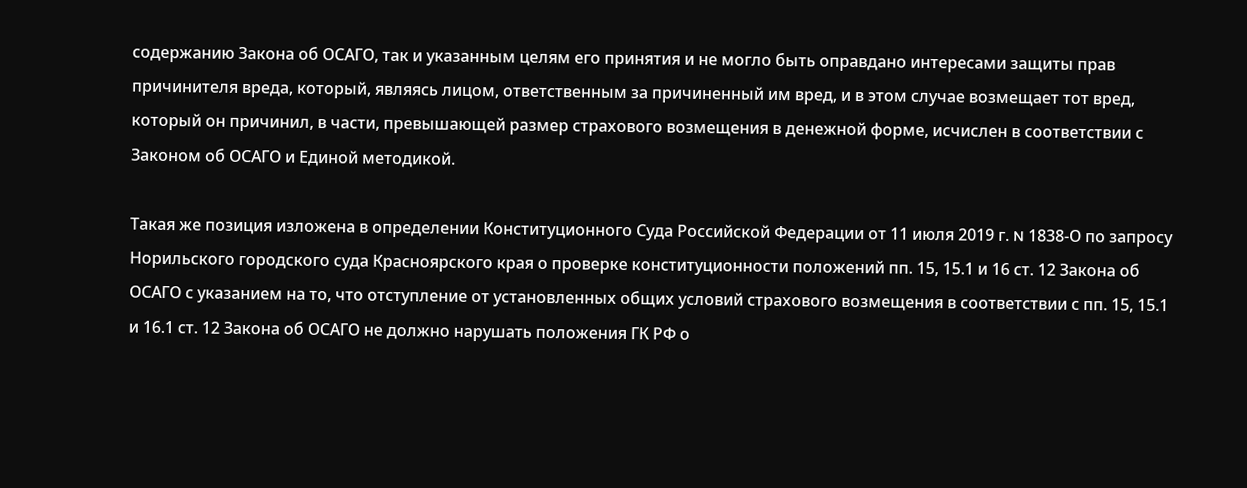содержанию Закона об ОСАГО, так и указанным целям его принятия и не могло быть оправдано интересами защиты прав причинителя вреда, который, являясь лицом, ответственным за причиненный им вред, и в этом случае возмещает тот вред, который он причинил, в части, превышающей размер страхового возмещения в денежной форме, исчислен в соответствии с Законом об ОСАГО и Единой методикой.

Такая же позиция изложена в определении Конституционного Суда Российской Федерации от 11 июля 2019 г. N 1838-О по запросу Норильского городского суда Красноярского края о проверке конституционности положений пп. 15, 15.1 и 16 ст. 12 Закона об ОСАГО с указанием на то, что отступление от установленных общих условий страхового возмещения в соответствии с пп. 15, 15.1 и 16.1 ст. 12 Закона об ОСАГО не должно нарушать положения ГК РФ о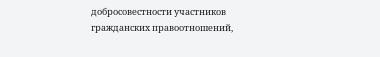добросовестности участников гражданских правоотношений,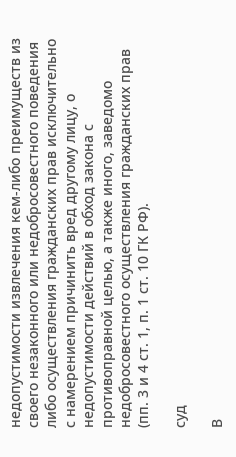недопустимости извлечения кем-либо преимуществ из своего незаконного или недобросовестного поведения либо осуществления гражданских прав исключительно с намерением причинить вред другому лицу, о недопустимости действий в обход закона с противоправной целью, а также иного, заведомо недобросовестного осуществления гражданских прав (пп. 3 и 4 ст. 1, п. 1 ст. 10 ГК РФ).

суд

В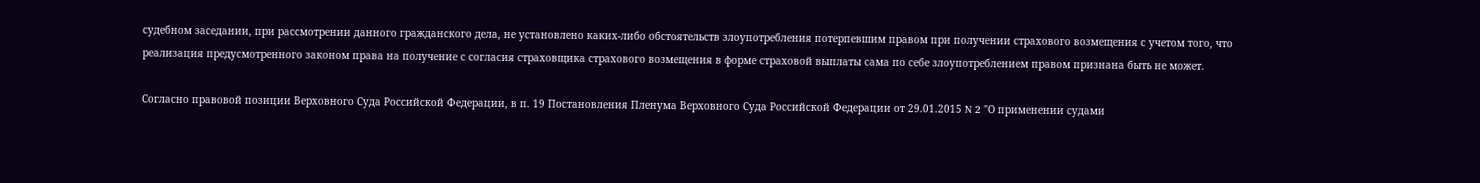судебном заседании, при рассмотрении данного гражданского дела, не установлено каких-либо обстоятельств злоупотребления потерпевшим правом при получении страхового возмещения с учетом того, что реализация предусмотренного законом права на получение с согласия страховщика страхового возмещения в форме страховой выплаты сама по себе злоупотреблением правом признана быть не может.

Согласно правовой позиции Верховного Суда Российской Федерации, в п. 19 Постановления Пленума Верховного Суда Российской Федерации от 29.01.2015 N 2 "О применении судами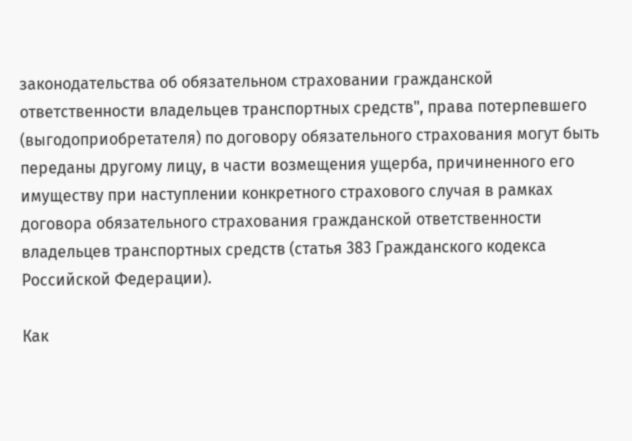законодательства об обязательном страховании гражданской ответственности владельцев транспортных средств", права потерпевшего (выгодоприобретателя) по договору обязательного страхования могут быть переданы другому лицу, в части возмещения ущерба, причиненного его имуществу при наступлении конкретного страхового случая в рамках договора обязательного страхования гражданской ответственности владельцев транспортных средств (статья 383 Гражданского кодекса Российской Федерации).

Как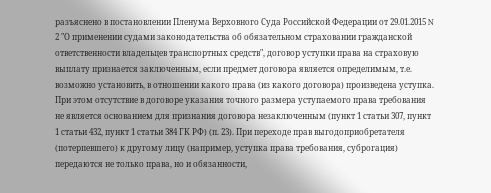разъяснено в постановлении Пленума Верховного Суда Российской Федерации от 29.01.2015 N 2 "О применении судами законодательства об обязательном страховании гражданской ответственности владельцев транспортных средств", договор уступки права на страховую выплату признается заключенным, если предмет договора является определимым, т.е. возможно установить, в отношении какого права (из какого договора) произведена уступка. При этом отсутствие в договоре указания точного размера уступаемого права требования не является основанием для признания договора незаключенным (пункт 1 статьи 307, пункт 1 статьи 432, пункт 1 статьи 384 ГК РФ) (п. 23). При переходе прав выгодоприобретателя (потерпевшего) к другому лицу (например, уступка права требования, суброгация) передаются не только права, но и обязанности,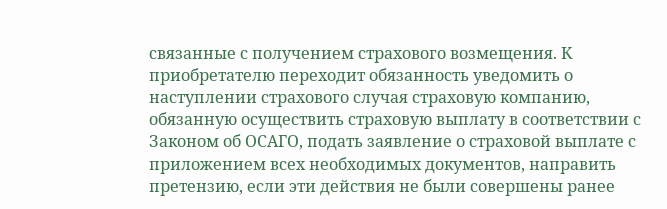связанные с получением страхового возмещения. К приобретателю переходит обязанность уведомить о наступлении страхового случая страховую компанию, обязанную осуществить страховую выплату в соответствии с Законом об ОСАГО, подать заявление о страховой выплате с приложением всех необходимых документов, направить претензию, если эти действия не были совершены ранее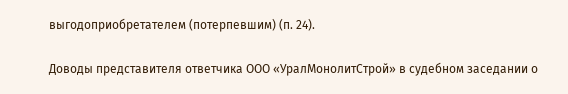выгодоприобретателем (потерпевшим) (п. 24).

Доводы представителя ответчика ООО «УралМонолитСтрой» в судебном заседании о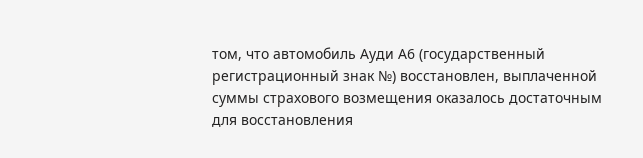том, что автомобиль Ауди А6 (государственный регистрационный знак №) восстановлен, выплаченной суммы страхового возмещения оказалось достаточным для восстановления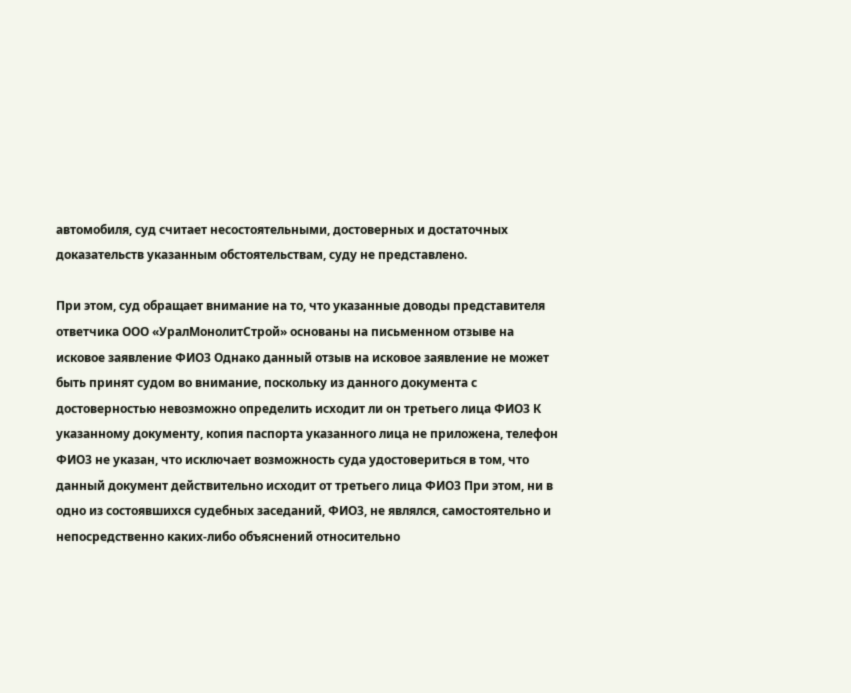автомобиля, суд считает несостоятельными, достоверных и достаточных доказательств указанным обстоятельствам, суду не представлено.

При этом, суд обращает внимание на то, что указанные доводы представителя ответчика ООО «УралМонолитСтрой» основаны на письменном отзыве на исковое заявление ФИО3 Однако данный отзыв на исковое заявление не может быть принят судом во внимание, поскольку из данного документа с достоверностью невозможно определить исходит ли он третьего лица ФИО3 К указанному документу, копия паспорта указанного лица не приложена, телефон ФИО3 не указан, что исключает возможность суда удостовериться в том, что данный документ действительно исходит от третьего лица ФИО3 При этом, ни в одно из состоявшихся судебных заседаний, ФИО3, не являлся, самостоятельно и непосредственно каких-либо объяснений относительно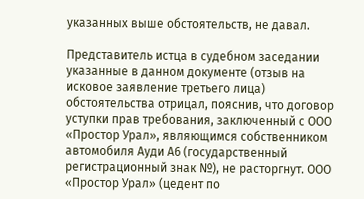указанных выше обстоятельств, не давал.

Представитель истца в судебном заседании указанные в данном документе (отзыв на исковое заявление третьего лица) обстоятельства отрицал, пояснив, что договор уступки прав требования, заключенный с ООО «Простор Урал», являющимся собственником автомобиля Ауди А6 (государственный регистрационный знак №), не расторгнут. ООО «Простор Урал» (цедент по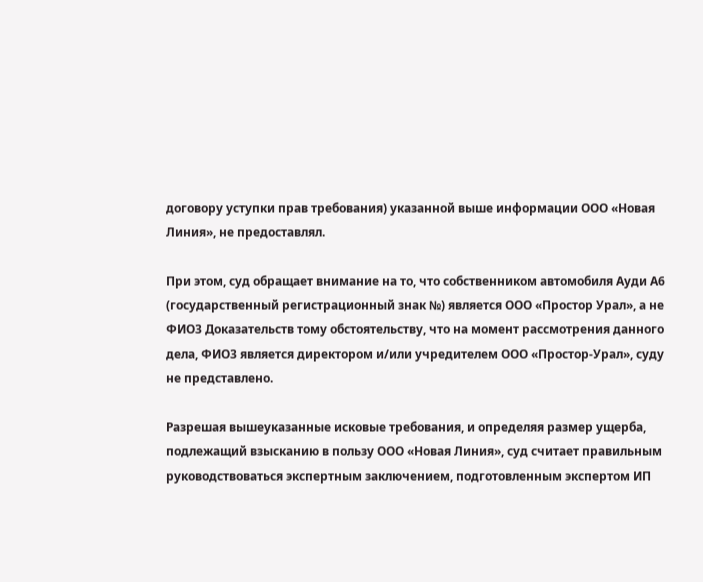договору уступки прав требования) указанной выше информации ООО «Новая Линия», не предоставлял.

При этом, суд обращает внимание на то, что собственником автомобиля Ауди А6 (государственный регистрационный знак №) является ООО «Простор Урал», а не ФИО3 Доказательств тому обстоятельству, что на момент рассмотрения данного дела, ФИО3 является директором и/или учредителем ООО «Простор-Урал», суду не представлено.

Разрешая вышеуказанные исковые требования, и определяя размер ущерба, подлежащий взысканию в пользу ООО «Новая Линия», суд считает правильным руководствоваться экспертным заключением, подготовленным экспертом ИП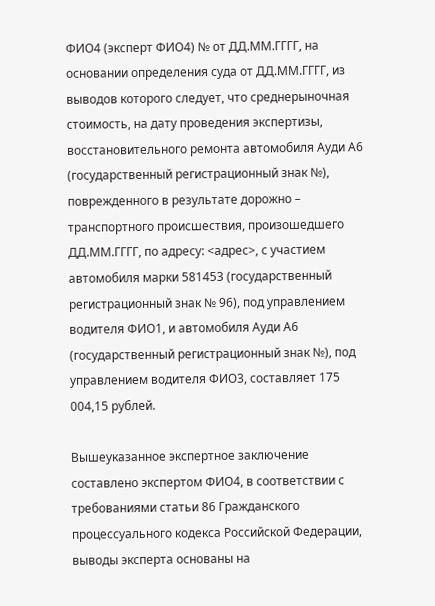ФИО4 (эксперт ФИО4) № от ДД.ММ.ГГГГ, на основании определения суда от ДД.ММ.ГГГГ, из выводов которого следует, что среднерыночная стоимость, на дату проведения экспертизы, восстановительного ремонта автомобиля Ауди А6 (государственный регистрационный знак №), поврежденного в результате дорожно – транспортного происшествия, произошедшего ДД.ММ.ГГГГ, по адресу: <адрес>, с участием автомобиля марки 581453 (государственный регистрационный знак № 96), под управлением водителя ФИО1, и автомобиля Ауди А6 (государственный регистрационный знак №), под управлением водителя ФИО3, составляет 175 004,15 рублей.

Вышеуказанное экспертное заключение составлено экспертом ФИО4, в соответствии с требованиями статьи 86 Гражданского процессуального кодекса Российской Федерации, выводы эксперта основаны на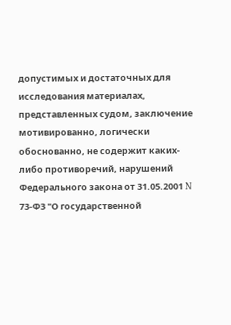допустимых и достаточных для исследования материалах, представленных судом, заключение мотивированно, логически обоснованно, не содержит каких-либо противоречий, нарушений Федерального закона от 31.05.2001 N 73-ФЗ "О государственной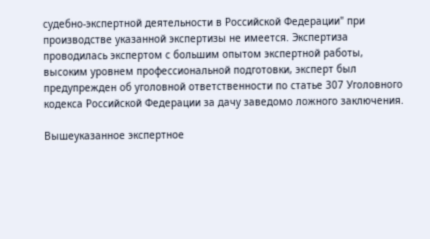судебно-экспертной деятельности в Российской Федерации" при производстве указанной экспертизы не имеется. Экспертиза проводилась экспертом с большим опытом экспертной работы, высоким уровнем профессиональной подготовки, эксперт был предупрежден об уголовной ответственности по статье 307 Уголовного кодекса Российской Федерации за дачу заведомо ложного заключения.

Вышеуказанное экспертное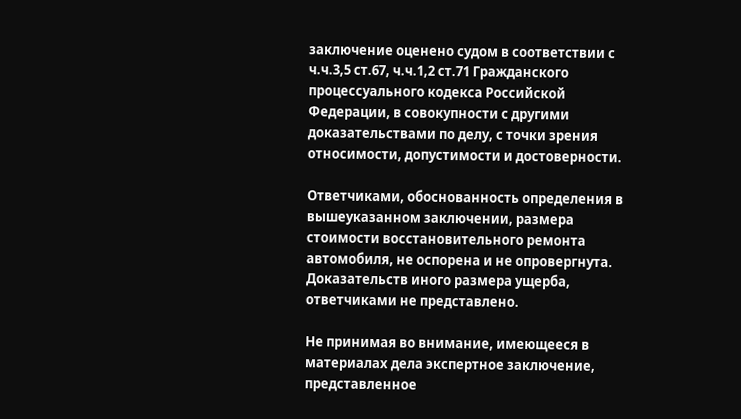заключение оценено судом в соответствии с ч.ч.3,5 ст.67, ч.ч.1,2 ст.71 Гражданского процессуального кодекса Российской Федерации, в совокупности с другими доказательствами по делу, с точки зрения относимости, допустимости и достоверности.

Ответчиками, обоснованность определения в вышеуказанном заключении, размера стоимости восстановительного ремонта автомобиля, не оспорена и не опровергнута. Доказательств иного размера ущерба, ответчиками не представлено.

Не принимая во внимание, имеющееся в материалах дела экспертное заключение, представленное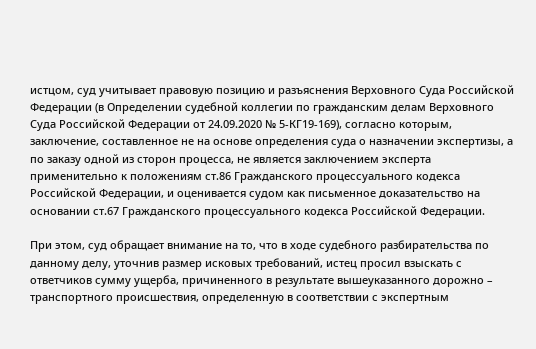истцом, суд учитывает правовую позицию и разъяснения Верховного Суда Российской Федерации (в Определении судебной коллегии по гражданским делам Верховного Суда Российской Федерации от 24.09.2020 № 5-КГ19-169), согласно которым, заключение, составленное не на основе определения суда о назначении экспертизы, а по заказу одной из сторон процесса, не является заключением эксперта применительно к положениям ст.86 Гражданского процессуального кодекса Российской Федерации, и оценивается судом как письменное доказательство на основании ст.67 Гражданского процессуального кодекса Российской Федерации.

При этом, суд обращает внимание на то, что в ходе судебного разбирательства по данному делу, уточнив размер исковых требований, истец просил взыскать с ответчиков сумму ущерба, причиненного в результате вышеуказанного дорожно – транспортного происшествия, определенную в соответствии с экспертным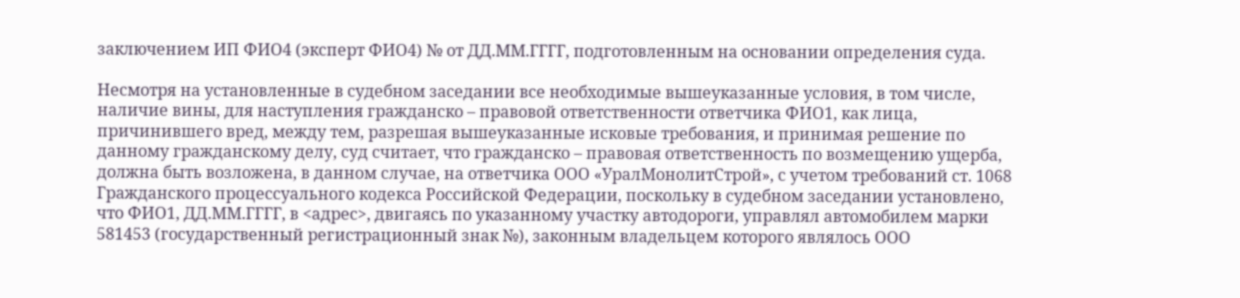заключением ИП ФИО4 (эксперт ФИО4) № от ДД.ММ.ГГГГ, подготовленным на основании определения суда.

Несмотря на установленные в судебном заседании все необходимые вышеуказанные условия, в том числе, наличие вины, для наступления гражданско – правовой ответственности ответчика ФИО1, как лица, причинившего вред, между тем, разрешая вышеуказанные исковые требования, и принимая решение по данному гражданскому делу, суд считает, что гражданско – правовая ответственность по возмещению ущерба, должна быть возложена, в данном случае, на ответчика ООО «УралМонолитСтрой», с учетом требований ст. 1068 Гражданского процессуального кодекса Российской Федерации, поскольку в судебном заседании установлено, что ФИО1, ДД.ММ.ГГГГ, в <адрес>, двигаясь по указанному участку автодороги, управлял автомобилем марки 581453 (государственный регистрационный знак №), законным владельцем которого являлось ООО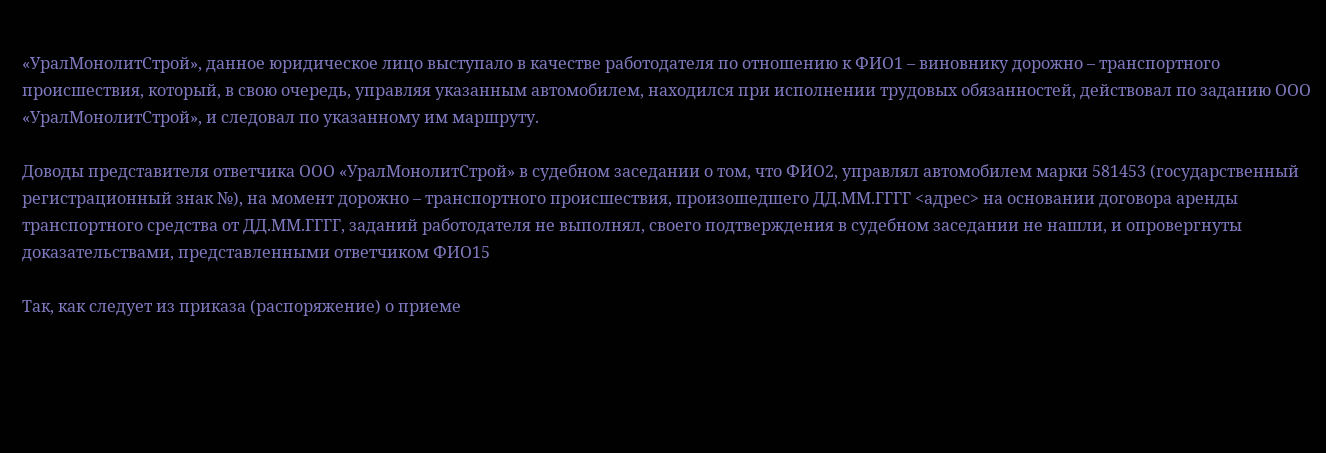«УралМонолитСтрой», данное юридическое лицо выступало в качестве работодателя по отношению к ФИО1 – виновнику дорожно – транспортного происшествия, который, в свою очередь, управляя указанным автомобилем, находился при исполнении трудовых обязанностей, действовал по заданию ООО «УралМонолитСтрой», и следовал по указанному им маршруту.

Доводы представителя ответчика ООО «УралМонолитСтрой» в судебном заседании о том, что ФИО2, управлял автомобилем марки 581453 (государственный регистрационный знак №), на момент дорожно – транспортного происшествия, произошедшего ДД.ММ.ГГГГ <адрес> на основании договора аренды транспортного средства от ДД.ММ.ГГГГ, заданий работодателя не выполнял, своего подтверждения в судебном заседании не нашли, и опровергнуты доказательствами, представленными ответчиком ФИО15

Так, как следует из приказа (распоряжение) о приеме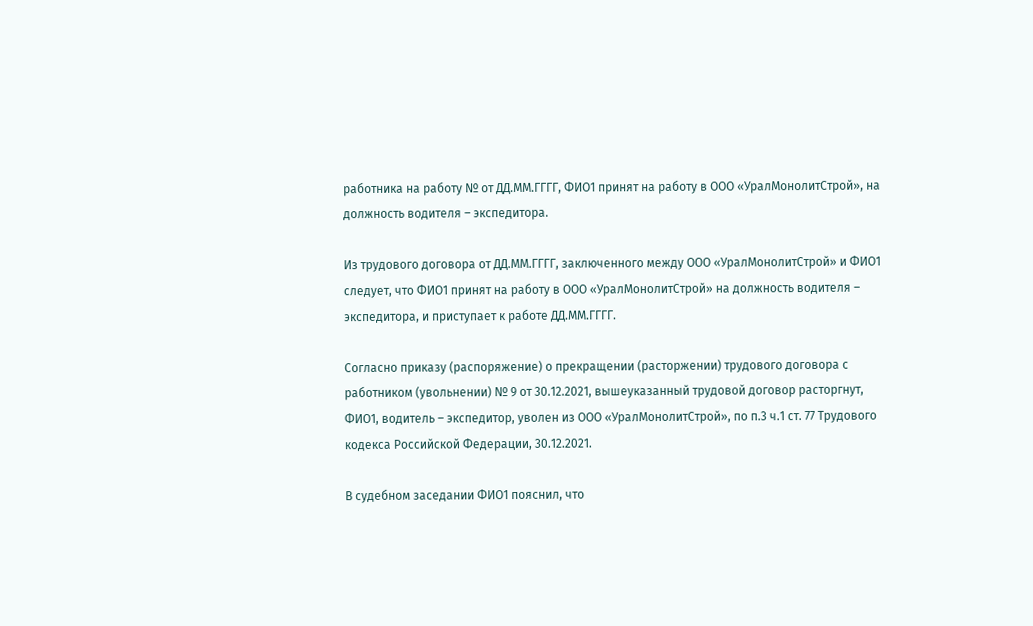работника на работу № от ДД.ММ.ГГГГ, ФИО1 принят на работу в ООО «УралМонолитСтрой», на должность водителя – экспедитора.

Из трудового договора от ДД.ММ.ГГГГ, заключенного между ООО «УралМонолитСтрой» и ФИО1 следует, что ФИО1 принят на работу в ООО «УралМонолитСтрой» на должность водителя – экспедитора, и приступает к работе ДД.ММ.ГГГГ.

Согласно приказу (распоряжение) о прекращении (расторжении) трудового договора с работником (увольнении) № 9 от 30.12.2021, вышеуказанный трудовой договор расторгнут, ФИО1, водитель – экспедитор, уволен из ООО «УралМонолитСтрой», по п.3 ч.1 ст. 77 Трудового кодекса Российской Федерации, 30.12.2021.

В судебном заседании ФИО1 пояснил, что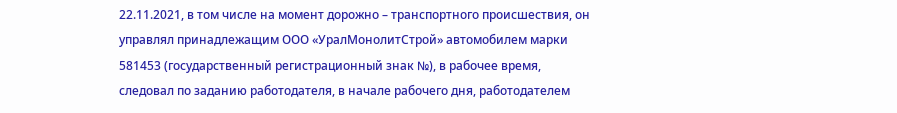22.11.2021, в том числе на момент дорожно – транспортного происшествия, он управлял принадлежащим ООО «УралМонолитСтрой» автомобилем марки 581453 (государственный регистрационный знак №), в рабочее время, следовал по заданию работодателя, в начале рабочего дня, работодателем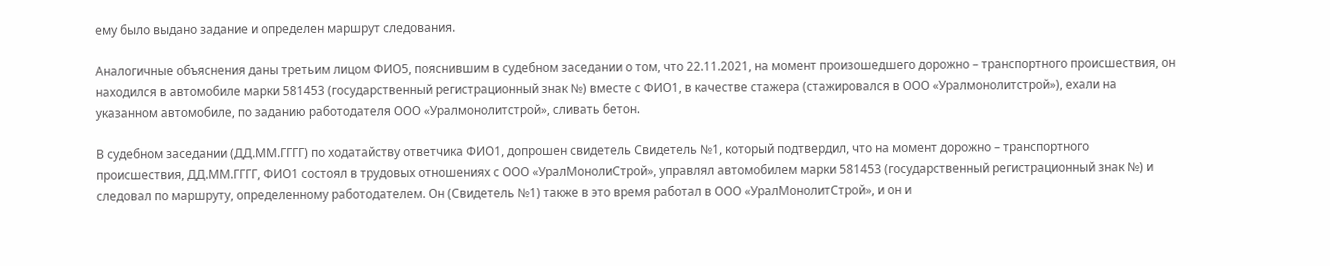ему было выдано задание и определен маршрут следования.

Аналогичные объяснения даны третьим лицом ФИО5, пояснившим в судебном заседании о том, что 22.11.2021, на момент произошедшего дорожно – транспортного происшествия, он находился в автомобиле марки 581453 (государственный регистрационный знак №) вместе с ФИО1, в качестве стажера (стажировался в ООО «Уралмонолитстрой»), ехали на указанном автомобиле, по заданию работодателя ООО «Уралмонолитстрой», сливать бетон.

В судебном заседании (ДД.ММ.ГГГГ) по ходатайству ответчика ФИО1, допрошен свидетель Свидетель №1, который подтвердил, что на момент дорожно – транспортного происшествия, ДД.ММ.ГГГГ, ФИО1 состоял в трудовых отношениях с ООО «УралМонолиСтрой», управлял автомобилем марки 581453 (государственный регистрационный знак №) и следовал по маршруту, определенному работодателем. Он (Свидетель №1) также в это время работал в ООО «УралМонолитСтрой», и он и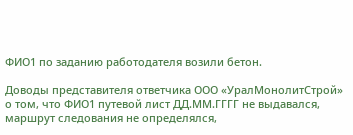ФИО1 по заданию работодателя возили бетон.

Доводы представителя ответчика ООО «УралМонолитСтрой» о том, что ФИО1 путевой лист ДД.ММ.ГГГГ не выдавался, маршрут следования не определялся,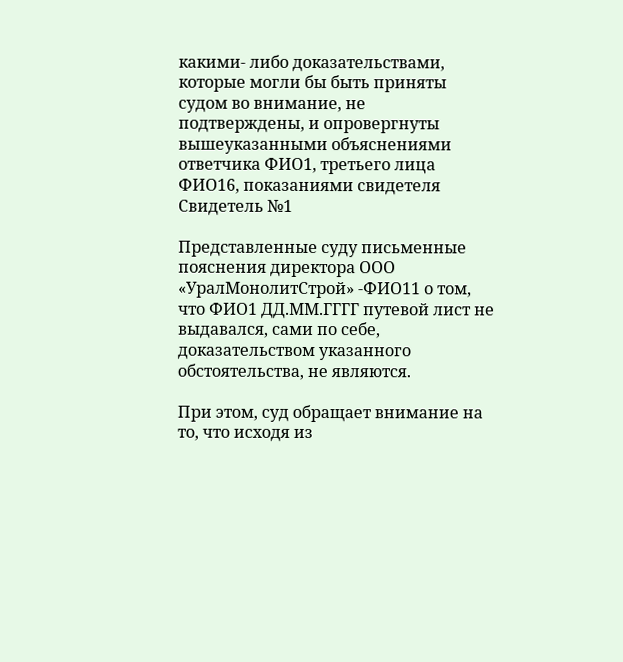какими- либо доказательствами, которые могли бы быть приняты судом во внимание, не подтверждены, и опровергнуты вышеуказанными объяснениями ответчика ФИО1, третьего лица ФИО16, показаниями свидетеля Свидетель №1

Представленные суду письменные пояснения директора ООО «УралМонолитСтрой» -ФИО11 о том, что ФИО1 ДД.ММ.ГГГГ путевой лист не выдавался, сами по себе, доказательством указанного обстоятельства, не являются.

При этом, суд обращает внимание на то, что исходя из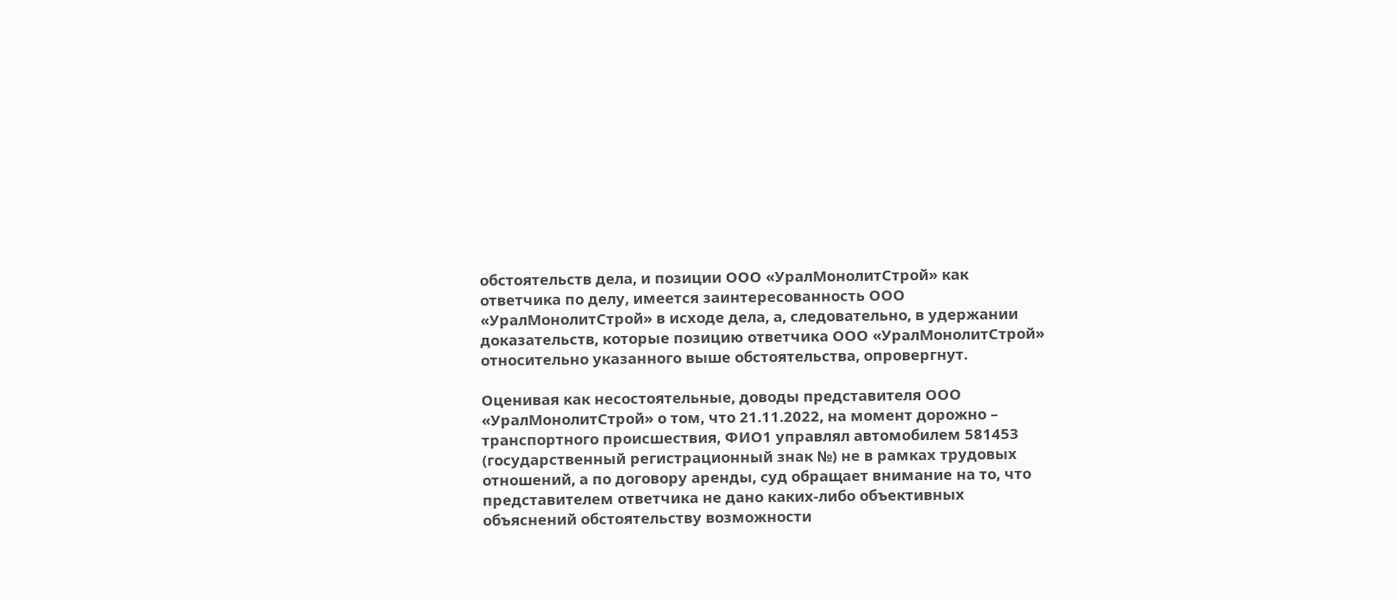обстоятельств дела, и позиции ООО «УралМонолитСтрой» как ответчика по делу, имеется заинтересованность ООО «УралМонолитСтрой» в исходе дела, а, следовательно, в удержании доказательств, которые позицию ответчика ООО «УралМонолитСтрой» относительно указанного выше обстоятельства, опровергнут.

Оценивая как несостоятельные, доводы представителя ООО «УралМонолитСтрой» о том, что 21.11.2022, на момент дорожно – транспортного происшествия, ФИО1 управлял автомобилем 581453 (государственный регистрационный знак №) не в рамках трудовых отношений, а по договору аренды, суд обращает внимание на то, что представителем ответчика не дано каких-либо объективных объяснений обстоятельству возможности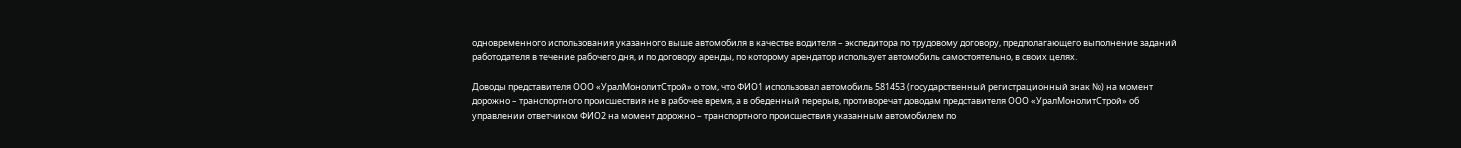одновременного использования указанного выше автомобиля в качестве водителя – экспедитора по трудовому договору, предполагающего выполнение заданий работодателя в течение рабочего дня, и по договору аренды, по которому арендатор использует автомобиль самостоятельно, в своих целях.

Доводы представителя ООО «УралМонолитСтрой» о том, что ФИО1 использовал автомобиль 581453 (государственный регистрационный знак №) на момент дорожно – транспортного происшествия не в рабочее время, а в обеденный перерыв, противоречат доводам представителя ООО «УралМонолитСтрой» об управлении ответчиком ФИО2 на момент дорожно – транспортного происшествия указанным автомобилем по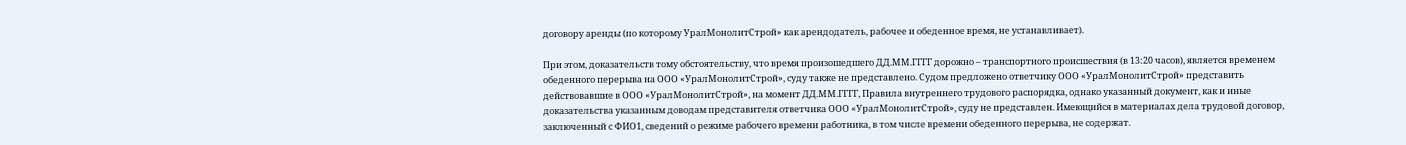договору аренды (по которому УралМонолитСтрой» как арендодатель, рабочее и обеденное время, не устанавливает).

При этом, доказательств тому обстоятельству, что время произошедшего ДД.ММ.ГГГГ дорожно – транспортного происшествия (в 13:20 часов), является временем обеденного перерыва на ООО «УралМонолитСтрой», суду также не представлено. Судом предложено ответчику ООО «УралМонолитСтрой» представить действовавшие в ООО «УралМонолитСтрой», на момент ДД.ММ.ГГГГ, Правила внутреннего трудового распорядка, однако указанный документ, как и иные доказательства указанным доводам представителя ответчика ООО «УралМонолитСтрой», суду не представлен. Имеющийся в материалах дела трудовой договор, заключенный с ФИО1, сведений о режиме рабочего времени работника, в том числе времени обеденного перерыва, не содержат.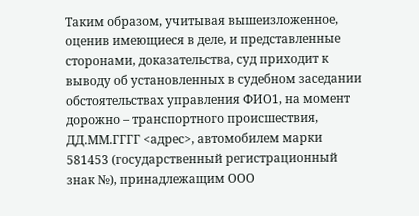Таким образом, учитывая вышеизложенное, оценив имеющиеся в деле, и представленные сторонами, доказательства, суд приходит к выводу об установленных в судебном заседании обстоятельствах управления ФИО1, на момент дорожно – транспортного происшествия, ДД.ММ.ГГГГ <адрес>, автомобилем марки 581453 (государственный регистрационный знак №), принадлежащим ООО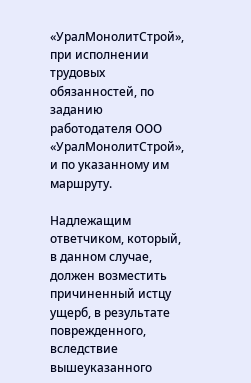«УралМонолитСтрой», при исполнении трудовых обязанностей, по заданию работодателя ООО «УралМонолитСтрой», и по указанному им маршруту.

Надлежащим ответчиком, который, в данном случае, должен возместить причиненный истцу ущерб, в результате поврежденного, вследствие вышеуказанного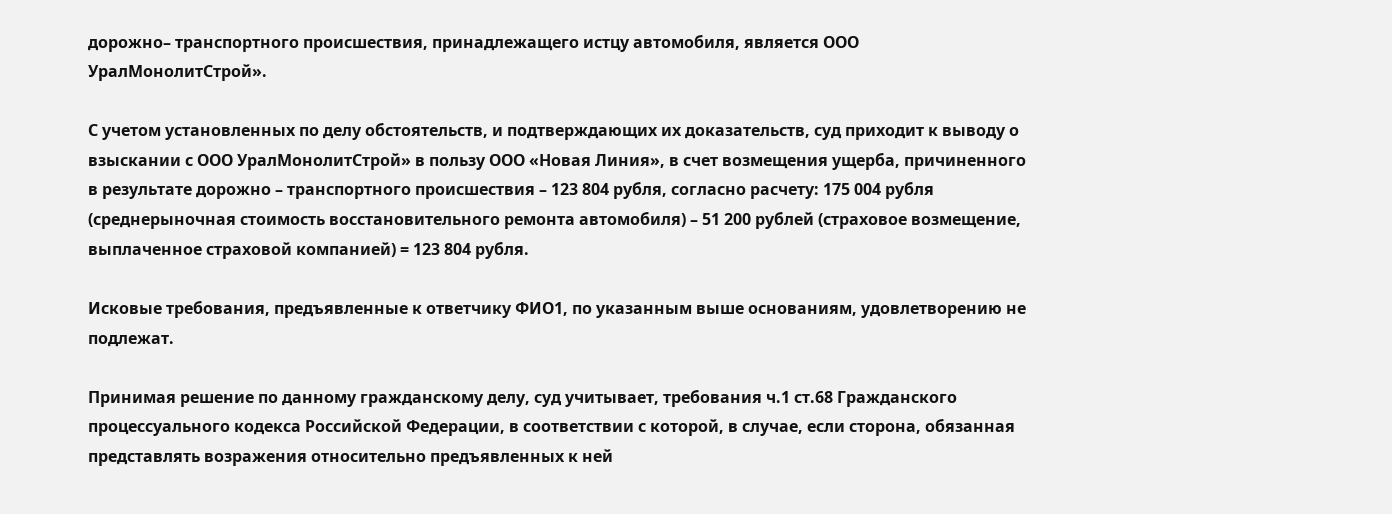дорожно– транспортного происшествия, принадлежащего истцу автомобиля, является ООО УралМонолитСтрой».

С учетом установленных по делу обстоятельств, и подтверждающих их доказательств, суд приходит к выводу о взыскании с ООО УралМонолитСтрой» в пользу ООО «Новая Линия», в счет возмещения ущерба, причиненного в результате дорожно – транспортного происшествия – 123 804 рубля, согласно расчету: 175 004 рубля (среднерыночная стоимость восстановительного ремонта автомобиля) – 51 200 рублей (страховое возмещение, выплаченное страховой компанией) = 123 804 рубля.

Исковые требования, предъявленные к ответчику ФИО1, по указанным выше основаниям, удовлетворению не подлежат.

Принимая решение по данному гражданскому делу, суд учитывает, требования ч.1 ст.68 Гражданского процессуального кодекса Российской Федерации, в соответствии с которой, в случае, если сторона, обязанная представлять возражения относительно предъявленных к ней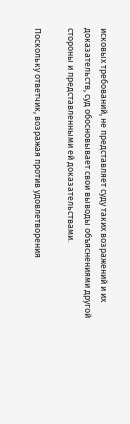исковых требований, не представляет суду таких возражений и их доказательств, суд обосновывает свои выводы объяснениями другой стороны и представленными ей доказательствами.

Поскольку ответчик, возражая против удовлетворения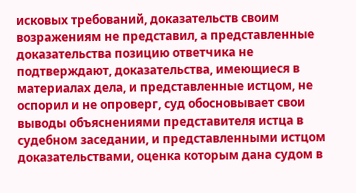исковых требований, доказательств своим возражениям не представил, а представленные доказательства позицию ответчика не подтверждают, доказательства, имеющиеся в материалах дела, и представленные истцом, не оспорил и не опроверг, суд обосновывает свои выводы объяснениями представителя истца в судебном заседании, и представленными истцом доказательствами, оценка которым дана судом в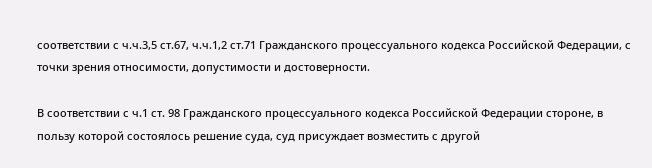соответствии с ч.ч.3,5 ст.67, ч.ч.1,2 ст.71 Гражданского процессуального кодекса Российской Федерации, с точки зрения относимости, допустимости и достоверности.

В соответствии с ч.1 ст. 98 Гражданского процессуального кодекса Российской Федерации стороне, в пользу которой состоялось решение суда, суд присуждает возместить с другой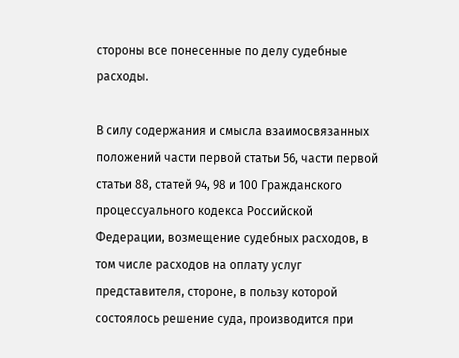стороны все понесенные по делу судебные расходы.

В силу содержания и смысла взаимосвязанных положений части первой статьи 56, части первой статьи 88, статей 94, 98 и 100 Гражданского процессуального кодекса Российской Федерации, возмещение судебных расходов, в том числе расходов на оплату услуг представителя, стороне, в пользу которой состоялось решение суда, производится при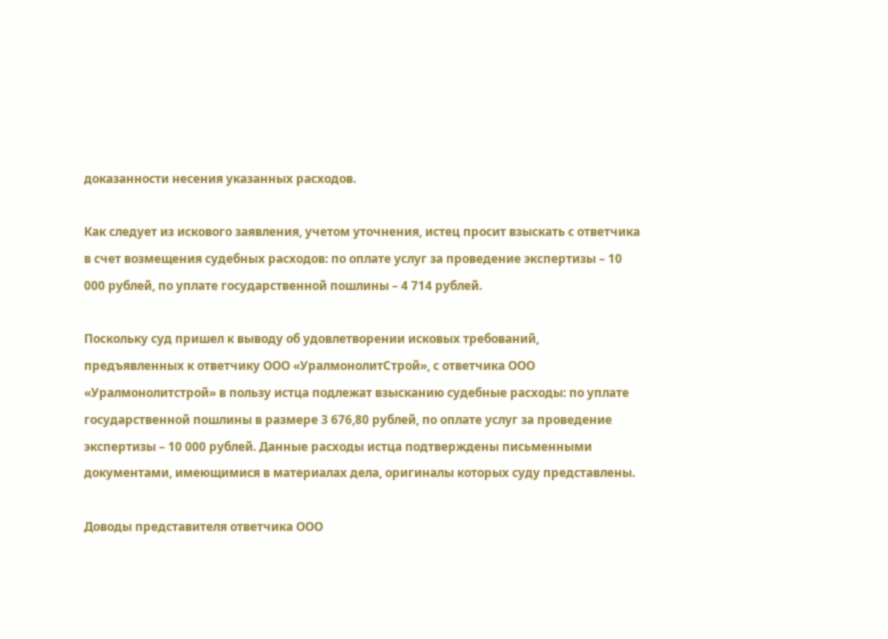доказанности несения указанных расходов.

Как следует из искового заявления, учетом уточнения, истец просит взыскать с ответчика в счет возмещения судебных расходов: по оплате услуг за проведение экспертизы – 10 000 рублей, по уплате государственной пошлины – 4 714 рублей.

Поскольку суд пришел к выводу об удовлетворении исковых требований, предъявленных к ответчику ООО «УралмонолитСтрой», с ответчика ООО «Уралмонолитстрой» в пользу истца подлежат взысканию судебные расходы: по уплате государственной пошлины в размере 3 676,80 рублей, по оплате услуг за проведение экспертизы – 10 000 рублей. Данные расходы истца подтверждены письменными документами, имеющимися в материалах дела, оригиналы которых суду представлены.

Доводы представителя ответчика ООО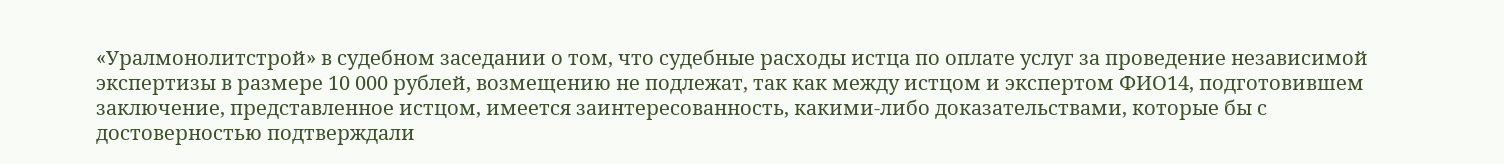«Уралмонолитстрой» в судебном заседании о том, что судебные расходы истца по оплате услуг за проведение независимой экспертизы в размере 10 000 рублей, возмещению не подлежат, так как между истцом и экспертом ФИО14, подготовившем заключение, представленное истцом, имеется заинтересованность, какими-либо доказательствами, которые бы с достоверностью подтверждали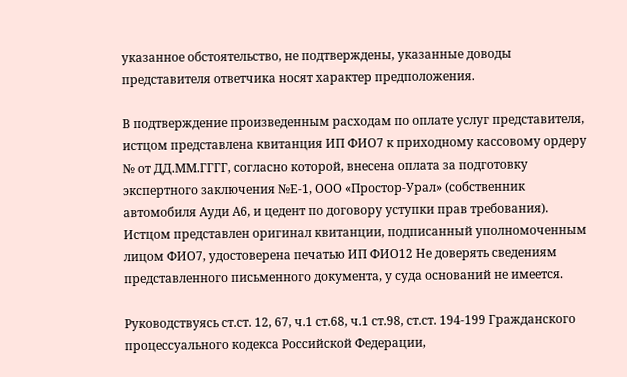указанное обстоятельство, не подтверждены, указанные доводы представителя ответчика носят характер предположения.

В подтверждение произведенным расходам по оплате услуг представителя, истцом представлена квитанция ИП ФИО7 к приходному кассовому ордеру № от ДД.ММ.ГГГГ, согласно которой, внесена оплата за подготовку экспертного заключения №Е-1, ООО «Простор-Урал» (собственник автомобиля Ауди А6, и цедент по договору уступки прав требования). Истцом представлен оригинал квитанции, подписанный уполномоченным лицом ФИО7, удостоверена печатью ИП ФИО12 Не доверять сведениям представленного письменного документа, у суда оснований не имеется.

Руководствуясь ст.ст. 12, 67, ч.1 ст.68, ч.1 ст.98, ст.ст. 194-199 Гражданского процессуального кодекса Российской Федерации,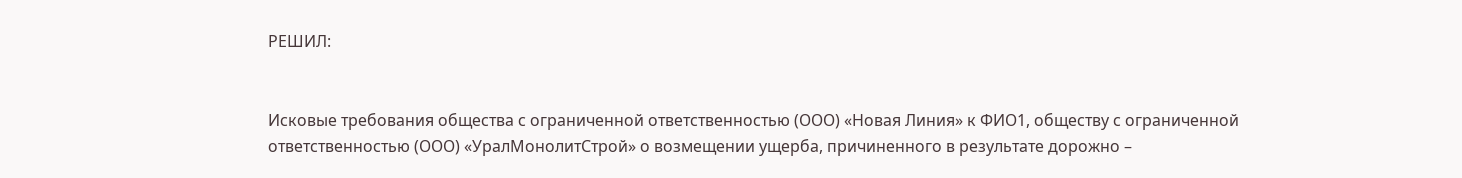РЕШИЛ:


Исковые требования общества с ограниченной ответственностью (ООО) «Новая Линия» к ФИО1, обществу с ограниченной ответственностью (ООО) «УралМонолитСтрой» о возмещении ущерба, причиненного в результате дорожно –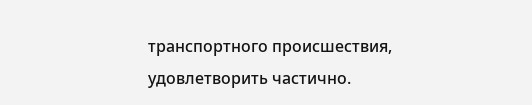транспортного происшествия, удовлетворить частично.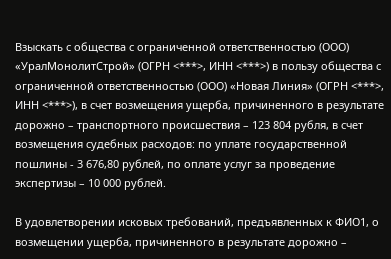Взыскать с общества с ограниченной ответственностью (ООО) «УралМонолитСтрой» (ОГРН <***>, ИНН <***>) в пользу общества с ограниченной ответственностью (ООО) «Новая Линия» (ОГРН <***>, ИНН <***>), в счет возмещения ущерба, причиненного в результате дорожно – транспортного происшествия – 123 804 рубля, в счет возмещения судебных расходов: по уплате государственной пошлины - 3 676,80 рублей, по оплате услуг за проведение экспертизы – 10 000 рублей.

В удовлетворении исковых требований, предъявленных к ФИО1, о возмещении ущерба, причиненного в результате дорожно –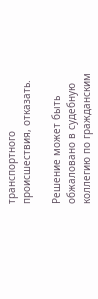транспортного происшествия, отказать.

Решение может быть обжаловано в судебную коллегию по гражданским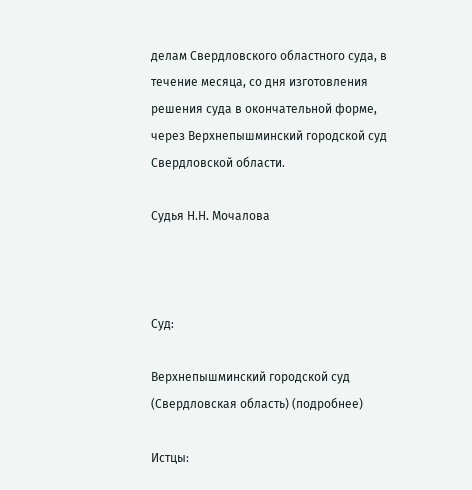делам Свердловского областного суда, в течение месяца, со дня изготовления решения суда в окончательной форме, через Верхнепышминский городской суд Свердловской области.

Судья Н.Н. Мочалова



Суд:

Верхнепышминский городской суд (Свердловская область) (подробнее)

Истцы: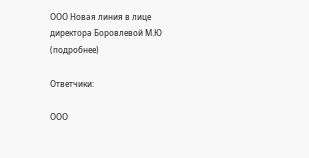ООО Новая линия в лице директора Боровлевой М.Ю (подробнее)

Ответчики:

ООО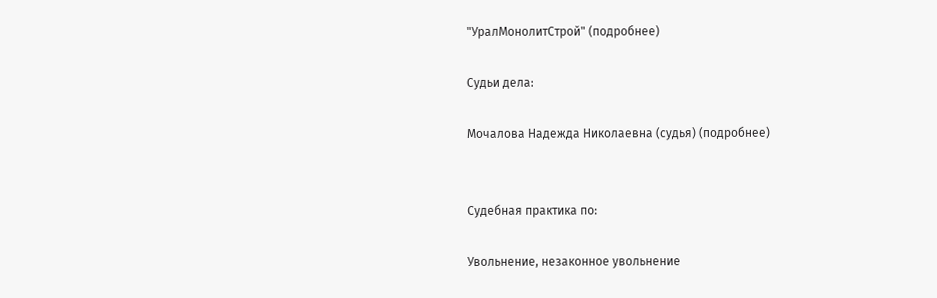"УралМонолитСтрой" (подробнее)

Судьи дела:

Мочалова Надежда Николаевна (судья) (подробнее)


Судебная практика по:

Увольнение, незаконное увольнение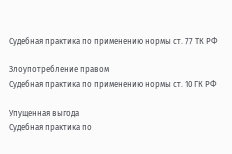Судебная практика по применению нормы ст. 77 ТК РФ

Злоупотребление правом
Судебная практика по применению нормы ст. 10 ГК РФ

Упущенная выгода
Судебная практика по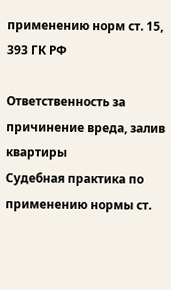применению норм ст. 15, 393 ГК РФ

Ответственность за причинение вреда, залив квартиры
Судебная практика по применению нормы ст.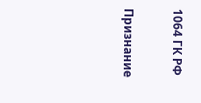1064 ГК РФ

Признание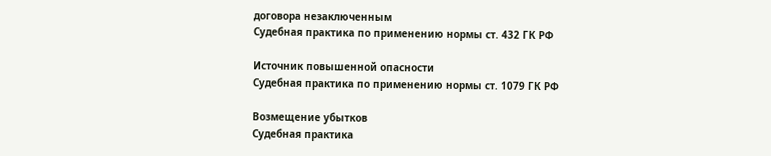договора незаключенным
Судебная практика по применению нормы ст. 432 ГК РФ

Источник повышенной опасности
Судебная практика по применению нормы ст. 1079 ГК РФ

Возмещение убытков
Судебная практика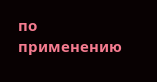по применению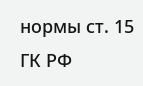нормы ст. 15 ГК РФ